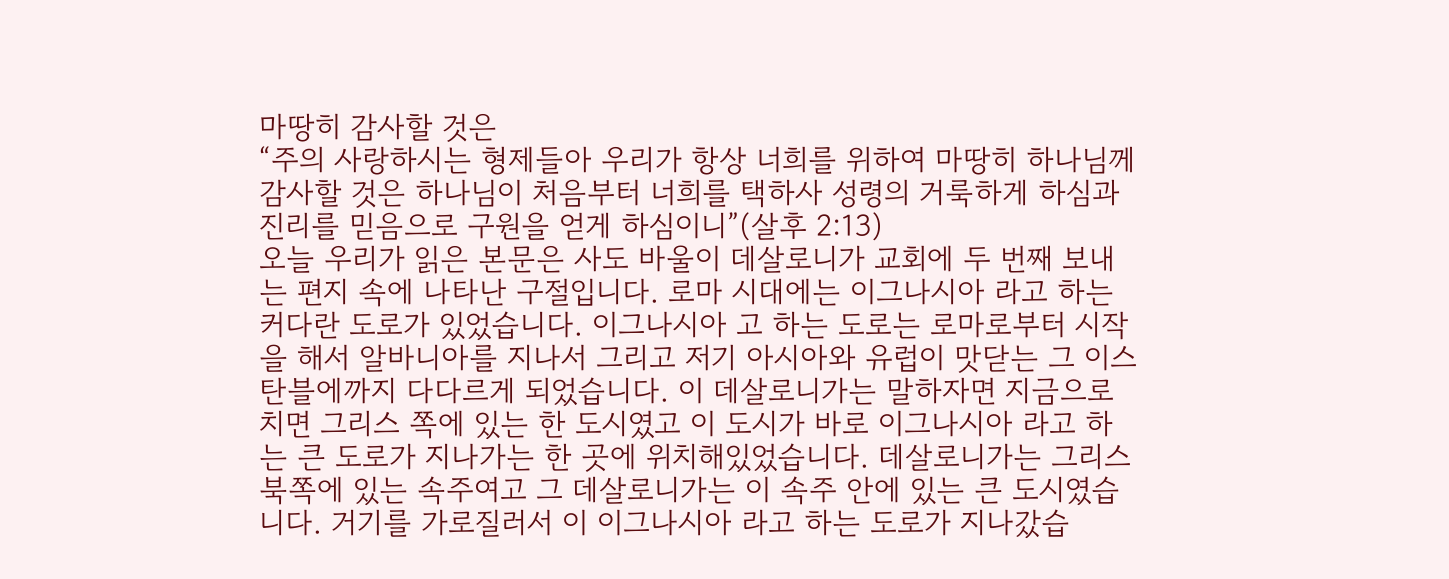마땅히 감사할 것은
“주의 사랑하시는 형제들아 우리가 항상 너희를 위하여 마땅히 하나님께 감사할 것은 하나님이 처음부터 너희를 택하사 성령의 거룩하게 하심과 진리를 믿음으로 구원을 얻게 하심이니”(살후 2:13)
오늘 우리가 읽은 본문은 사도 바울이 데살로니가 교회에 두 번째 보내는 편지 속에 나타난 구절입니다. 로마 시대에는 이그나시아 라고 하는 커다란 도로가 있었습니다. 이그나시아 고 하는 도로는 로마로부터 시작을 해서 알바니아를 지나서 그리고 저기 아시아와 유럽이 맛닫는 그 이스탄블에까지 다다르게 되었습니다. 이 데살로니가는 말하자면 지금으로 치면 그리스 쪽에 있는 한 도시였고 이 도시가 바로 이그나시아 라고 하는 큰 도로가 지나가는 한 곳에 위치해있었습니다. 데살로니가는 그리스 북쪽에 있는 속주여고 그 데살로니가는 이 속주 안에 있는 큰 도시였습니다. 거기를 가로질러서 이 이그나시아 라고 하는 도로가 지나갔습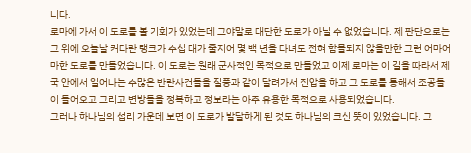니다.
로마에 가서 이 도로를 볼 기회가 있었는데 그야말로 대단한 도로가 아닐 수 없었습니다. 제 판단으로는 그 위에 오늘날 커다란 탱크가 수십 대가 줄지어 몇 백 년을 다녀도 전혀 함몰되지 않을만한 그런 어마어마한 도로를 만들었습니다. 이 도로는 원래 군사적인 목적으로 만들었고 이제 로마는 이 길을 따라서 제국 안에서 일어나는 수많은 반란사건들을 질풍과 같이 달려가서 진압을 하고 그 도로를 통해서 조공들이 들어오고 그리고 변방들을 정복하고 정보라는 아주 유용한 목적으로 사용되었습니다.
그러나 하나님의 섭리 가운데 보면 이 도로가 발달하게 된 것도 하나님의 크신 뜻이 있었습니다. 그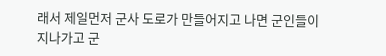래서 제일먼저 군사 도로가 만들어지고 나면 군인들이 지나가고 군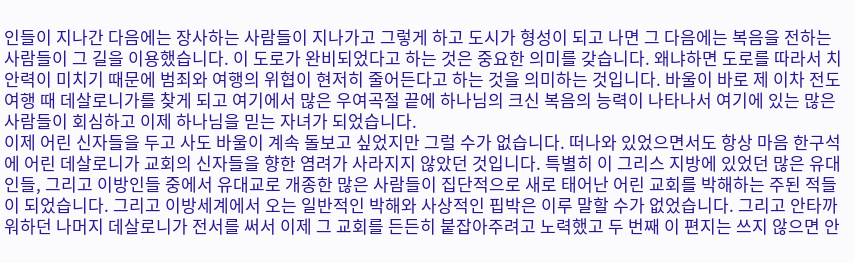인들이 지나간 다음에는 장사하는 사람들이 지나가고 그렇게 하고 도시가 형성이 되고 나면 그 다음에는 복음을 전하는 사람들이 그 길을 이용했습니다. 이 도로가 완비되었다고 하는 것은 중요한 의미를 갖습니다. 왜냐하면 도로를 따라서 치안력이 미치기 때문에 범죄와 여행의 위협이 현저히 줄어든다고 하는 것을 의미하는 것입니다. 바울이 바로 제 이차 전도 여행 때 데살로니가를 찾게 되고 여기에서 많은 우여곡절 끝에 하나님의 크신 복음의 능력이 나타나서 여기에 있는 많은 사람들이 회심하고 이제 하나님을 믿는 자녀가 되었습니다.
이제 어린 신자들을 두고 사도 바울이 계속 돌보고 싶었지만 그럴 수가 없습니다. 떠나와 있었으면서도 항상 마음 한구석에 어린 데살로니가 교회의 신자들을 향한 염려가 사라지지 않았던 것입니다. 특별히 이 그리스 지방에 있었던 많은 유대인들, 그리고 이방인들 중에서 유대교로 개종한 많은 사람들이 집단적으로 새로 태어난 어린 교회를 박해하는 주된 적들이 되었습니다. 그리고 이방세계에서 오는 일반적인 박해와 사상적인 핍박은 이루 말할 수가 없었습니다. 그리고 안타까워하던 나머지 데살로니가 전서를 써서 이제 그 교회를 든든히 붙잡아주려고 노력했고 두 번째 이 편지는 쓰지 않으면 안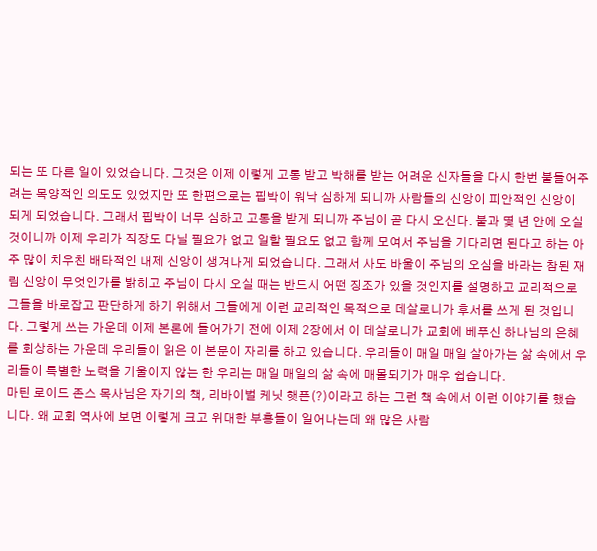되는 또 다른 일이 있었습니다. 그것은 이제 이렇게 고통 받고 박해를 받는 어려운 신자들을 다시 한번 붙들어주려는 목양적인 의도도 있었지만 또 한편으로는 핍박이 워낙 심하게 되니까 사람들의 신앙이 피안적인 신앙이 되게 되었습니다. 그래서 핍박이 너무 심하고 고통을 받게 되니까 주님이 곧 다시 오신다. 불과 몇 년 안에 오실 것이니까 이제 우리가 직장도 다닐 필요가 없고 일할 필요도 없고 함께 모여서 주님을 기다리면 된다고 하는 아주 많이 치우친 배타적인 내제 신앙이 생겨나게 되었습니다. 그래서 사도 바울이 주님의 오심을 바라는 참된 재림 신앙이 무엇인가를 밝히고 주님이 다시 오실 때는 반드시 어떤 징조가 있을 것인지를 설명하고 교리적으로 그들을 바로잡고 판단하게 하기 위해서 그들에게 이런 교리적인 목적으로 데살로니가 후서를 쓰게 된 것입니다. 그렇게 쓰는 가운데 이제 본론에 들어가기 전에 이제 2장에서 이 데살로니가 교회에 베푸신 하나님의 은혜를 회상하는 가운데 우리들이 읽은 이 본문이 자리를 하고 있습니다. 우리들이 매일 매일 살아가는 삶 속에서 우리들이 특별한 노력을 기울이지 않는 한 우리는 매일 매일의 삶 속에 매몰되기가 매우 쉽습니다.
마틴 로이드 존스 목사님은 자기의 책, 리바이벌 케닛 햇픈(?)이라고 하는 그런 책 속에서 이런 이야기를 했습니다. 왜 교회 역사에 보면 이렇게 크고 위대한 부흥들이 일어나는데 왜 많은 사람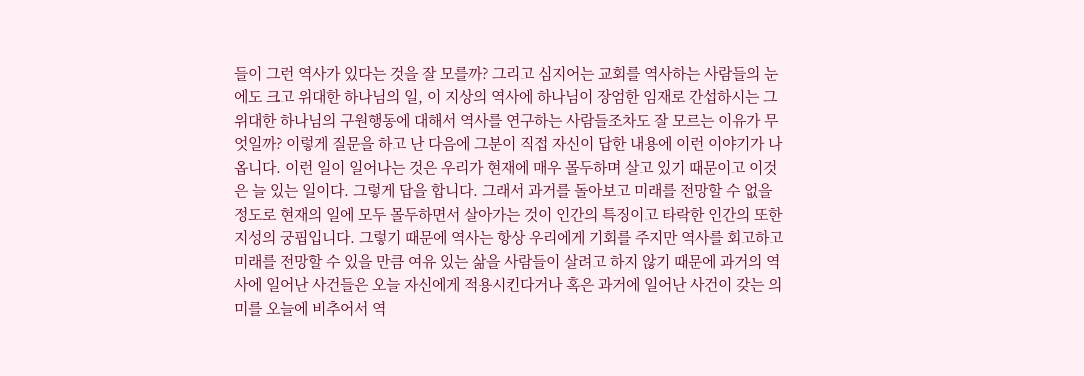들이 그런 역사가 있다는 것을 잘 모를까? 그리고 심지어는 교회를 역사하는 사람들의 눈에도 크고 위대한 하나님의 일, 이 지상의 역사에 하나님이 장엄한 임재로 간섭하시는 그 위대한 하나님의 구원행동에 대해서 역사를 연구하는 사람들조차도 잘 모르는 이유가 무엇일까? 이렇게 질문을 하고 난 다음에 그분이 직접 자신이 답한 내용에 이런 이야기가 나옵니다. 이런 일이 일어나는 것은 우리가 현재에 매우 몰두하며 살고 있기 때문이고 이것은 늘 있는 일이다. 그렇게 답을 합니다. 그래서 과거를 돌아보고 미래를 전망할 수 없을 정도로 현재의 일에 모두 몰두하면서 살아가는 것이 인간의 특징이고 타락한 인간의 또한 지성의 궁핍입니다. 그렇기 때문에 역사는 항상 우리에게 기회를 주지만 역사를 회고하고 미래를 전망할 수 있을 만큼 여유 있는 삶을 사람들이 살려고 하지 않기 때문에 과거의 역사에 일어난 사건들은 오늘 자신에게 적용시킨다거나 혹은 과거에 일어난 사건이 갖는 의미를 오늘에 비추어서 역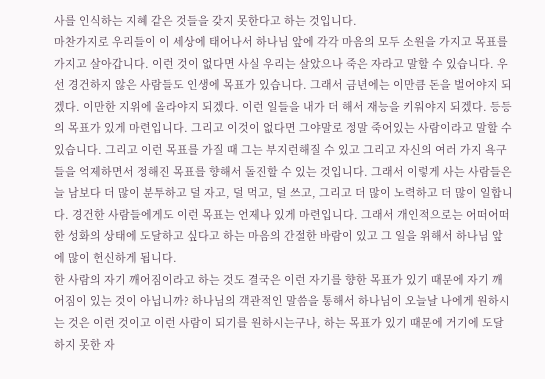사를 인식하는 지혜 같은 것들을 갖지 못한다고 하는 것입니다.
마찬가지로 우리들이 이 세상에 태어나서 하나님 앞에 각각 마음의 모두 소원을 가지고 목표를 가지고 살아갑니다. 이런 것이 없다면 사실 우리는 살았으나 죽은 자라고 말할 수 있습니다. 우선 경건하지 않은 사람들도 인생에 목표가 있습니다. 그래서 금년에는 이만큼 돈을 벌어야지 되겠다. 이만한 지위에 올라야지 되겠다. 이런 일들을 내가 더 해서 재능을 키워야지 되겠다. 등등의 목표가 있게 마련입니다. 그리고 이것이 없다면 그야말로 정말 죽어있는 사람이라고 말할 수 있습니다. 그리고 이런 목표를 가질 때 그는 부지런해질 수 있고 그리고 자신의 여러 가지 욕구들을 억제하면서 정해진 목표를 향해서 돌진할 수 있는 것입니다. 그래서 이렇게 사는 사람들은 늘 남보다 더 많이 분투하고 덜 자고, 덜 먹고, 덜 쓰고, 그리고 더 많이 노력하고 더 많이 일합니다. 경건한 사람들에게도 이런 목표는 언제나 있게 마련입니다. 그래서 개인적으로는 어떠어떠한 성화의 상태에 도달하고 싶다고 하는 마음의 간절한 바람이 있고 그 일을 위해서 하나님 앞에 많이 헌신하게 됩니다.
한 사람의 자기 깨어짐이라고 하는 것도 결국은 이런 자기를 향한 목표가 있기 때문에 자기 깨어짐이 있는 것이 아닙니까? 하나님의 객관적인 말씀을 통해서 하나님이 오늘날 나에게 원하시는 것은 이런 것이고 이런 사람이 되기를 원하시는구나, 하는 목표가 있기 때문에 거기에 도달하지 못한 자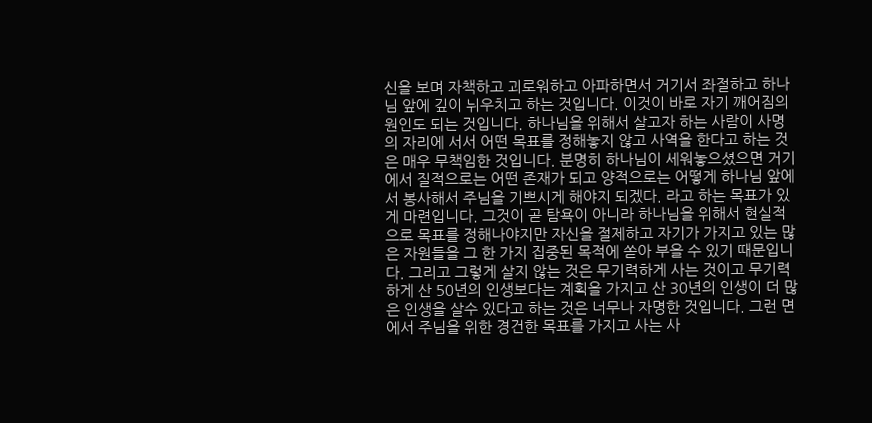신을 보며 자책하고 괴로워하고 아파하면서 거기서 좌절하고 하나님 앞에 깊이 뉘우치고 하는 것입니다. 이것이 바로 자기 깨어짐의 원인도 되는 것입니다. 하나님을 위해서 살고자 하는 사람이 사명의 자리에 서서 어떤 목표를 정해놓지 않고 사역을 한다고 하는 것은 매우 무책임한 것입니다. 분명히 하나님이 세워놓으셨으면 거기에서 질적으로는 어떤 존재가 되고 양적으로는 어떻게 하나님 앞에서 봉사해서 주님을 기쁘시게 해야지 되겠다. 라고 하는 목표가 있게 마련입니다. 그것이 곧 탐욕이 아니라 하나님을 위해서 현실적으로 목표를 정해나야지만 자신을 절제하고 자기가 가지고 있는 많은 자원들을 그 한 가지 집중된 목적에 쏟아 부을 수 있기 때문입니다. 그리고 그렇게 살지 않는 것은 무기력하게 사는 것이고 무기력하게 산 50년의 인생보다는 계획을 가지고 산 30년의 인생이 더 많은 인생을 살수 있다고 하는 것은 너무나 자명한 것입니다. 그런 면에서 주님을 위한 경건한 목표를 가지고 사는 사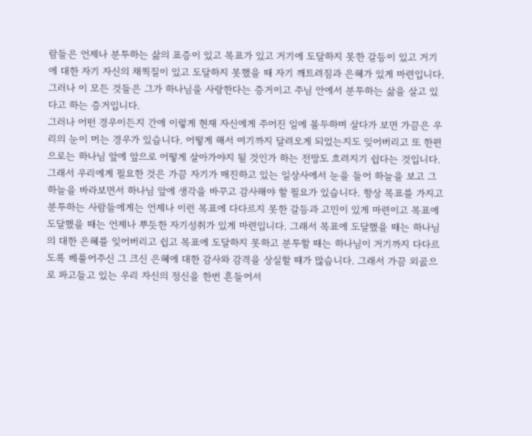람들은 언제나 분투하는 삶의 표증이 있고 목표가 있고 거기에 도달하지 못한 갈등이 있고 거기에 대한 자기 자신의 채찍질이 있고 도달하지 못했을 때 자기 깨트려짐과 은혜가 있게 마련입니다. 그러나 이 모든 것들은 그가 하나님을 사랑한다는 증거이고 주님 안에서 분투하는 삶을 살고 있다고 하는 증거입니다.
그러나 어떤 경우이든지 간에 이렇게 현재 자신에게 주어진 일에 몰두하며 살다가 보면 가끔은 우리의 눈이 머는 경우가 있습니다. 어떻게 해서 여기까지 달려오게 되었는지도 잊어버리고 또 한편으로는 하나님 앞에 앞으로 어떻게 살아가야지 될 것인가 하는 전망도 흐려지기 쉽다는 것입니다. 그래서 우리에게 필요한 것은 가끔 자기가 매진하고 있는 일상사에서 눈을 들어 하늘을 보고 그 하늘을 바라보면서 하나님 앞에 생각을 바꾸고 감사해야 할 필요가 있습니다. 항상 목표를 가지고 분투하는 사람들에게는 언제나 이런 목표에 다다르지 못한 갈등과 고민이 있게 마련이고 목표에 도달했을 때는 언제나 뿌듯한 자기성취가 있게 마련입니다. 그래서 목표에 도달했을 때는 하나님의 대한 은혜를 잊어버리고 쉽고 목표에 도달하지 못하고 분투할 때는 하나님이 거기까지 다다르도록 베풀어주신 그 크신 은혜에 대한 감사와 감격을 상실할 때가 많습니다. 그래서 가끔 외곬으로 파고들고 있는 우리 자신의 정신을 한번 흔들어서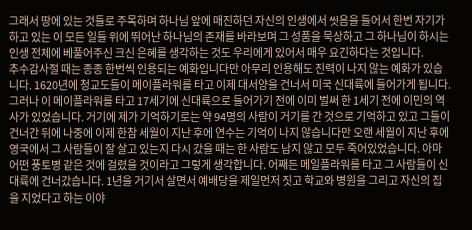그래서 땅에 있는 것들로 주목하며 하나님 앞에 매진하던 자신의 인생에서 씻음을 들어서 한번 자기가 하고 있는 이 모든 일들 위에 뛰어난 하나님의 존재를 바라보며 그 성품을 묵상하고 그 하나님이 하시는 인생 전체에 베풀어주신 크신 은혜를 생각하는 것도 우리에게 있어서 매우 요긴하다는 것입니다.
추수감사절 때는 종종 한번씩 인용되는 예화입니다만 아무리 인용해도 진력이 나지 않는 예화가 있습니다. 1620년에 청교도들이 메이플라워를 타고 이제 대서양을 건너서 미국 신대륙에 들어가게 됩니다. 그러나 이 메이플라워를 타고 17세기에 신대륙으로 들어가기 전에 이미 벌써 한 1세기 전에 이민의 역사가 있었습니다. 거기에 제가 기억하기로는 약 94명의 사람이 거기를 간 것으로 기억하고 있고 그들이 건너간 뒤에 나중에 이제 한참 세월이 지난 후에 연수는 기억이 나지 않습니다만 오랜 세월이 지난 후에 영국에서 그 사람들이 잘 살고 있는지 다시 갔을 때는 한 사람도 남지 않고 모두 죽어있었습니다. 아마 어떤 풍토병 같은 것에 걸렸을 것이라고 그렇게 생각합니다. 어째든 메일플라워를 타고 그 사람들이 신대륙에 건너갔습니다. 1년을 거기서 살면서 예배당을 제일먼저 짓고 학교와 병원을 그리고 자신의 집을 지었다고 하는 이야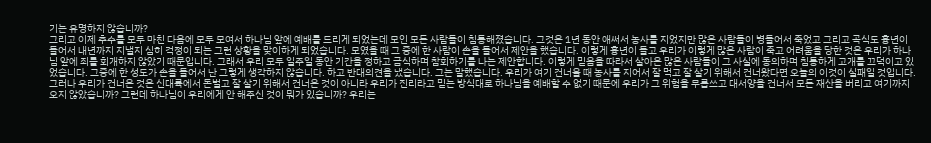기는 유명하지 않습니까?
그리고 이제 추수를 모두 마친 다음에 모두 모여서 하나님 앞에 예배를 드리게 되었는데 모인 모든 사람들이 침통해졌습니다. 그것은 1년 동안 애써서 농사를 지었지만 많은 사람들이 병들어서 죽었고 그리고 곡식도 흉년이 들어서 내년까지 지낼지 심히 걱정이 되는 그런 상황을 맞이하게 되었습니다. 모였을 때 그 중에 한 사람이 손을 들어서 제안을 했습니다. 이렇게 흉년이 들고 우리가 이렇게 많은 사람이 죽고 어려움을 당한 것은 우리가 하나님 앞에 죄를 회개하지 않았기 때문입니다. 그래서 우리 모두 일주일 동안 기간을 정하고 금식하며 참회하기를 나는 제안합니다. 이렇게 믿음을 따라서 살아온 많은 사람들이 그 사실에 동의하며 침통하게 고개를 끄덕이고 있었습니다. 그중에 한 성도가 손을 들어서 난 그렇게 생각하지 않습니다. 하고 반대의견을 냈습니다. 그는 말했습니다. 우리가 여기 건너올 때 농사를 지어서 잘 먹고 잘 살기 위해서 건너왔다면 오늘의 이것이 실패일 것입니다. 그러나 우리가 건너온 것은 신대륙에서 돈벌고 잘 살기 위해서 건너온 것이 아니라 우리가 진리라고 믿는 방식대로 하나님을 예배할 수 없기 때문에 우리가 그 위험을 무릅쓰고 대서양을 건너서 모든 재산을 버리고 여기까지 오지 않았습니까? 그런데 하나님이 우리에게 안 해주신 것이 뭐가 있습니까? 우리는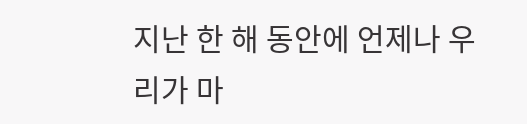지난 한 해 동안에 언제나 우리가 마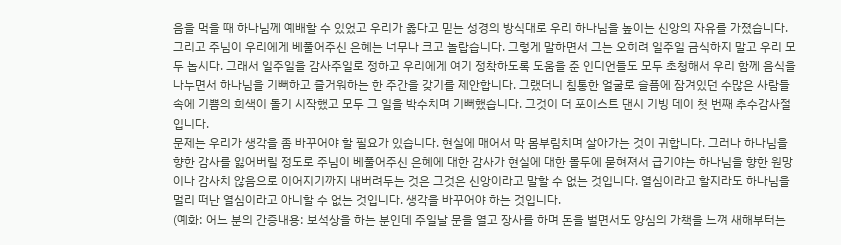음을 먹을 때 하나님께 예배할 수 있었고 우리가 옳다고 믿는 성경의 방식대로 우리 하나님을 높이는 신앙의 자유를 가졌습니다. 그리고 주님이 우리에게 베풀어주신 은혜는 너무나 크고 놀랍습니다. 그렇게 말하면서 그는 오히려 일주일 금식하지 말고 우리 모두 놉시다. 그래서 일주일을 감사주일로 정하고 우리에게 여기 정착하도록 도움을 준 인디언들도 모두 초청해서 우리 함께 음식을 나누면서 하나님을 기뻐하고 즐거워하는 한 주간을 갖기를 제안합니다. 그랬더니 침통한 얼굴로 슬픔에 잠겨있던 수많은 사람들 속에 기쁨의 희색이 돌기 시작했고 모두 그 일을 박수치며 기뻐했습니다. 그것이 더 포이스트 댄시 기빙 데이 첫 번째 추수감사절입니다.
문제는 우리가 생각을 좀 바꾸어야 할 필요가 있습니다. 현실에 매어서 막 몸부림치며 살아가는 것이 귀합니다. 그러나 하나님을 향한 감사를 잃어버릴 정도로 주님이 베풀어주신 은혜에 대한 감사가 현실에 대한 몰두에 묻혀져서 급기야는 하나님을 향한 원망이나 감사치 않음으로 이어지기까지 내버려두는 것은 그것은 신앙이라고 말할 수 없는 것입니다. 열심이라고 할지라도 하나님을 멀리 떠난 열심이라고 아니할 수 없는 것입니다. 생각을 바꾸어야 하는 것입니다.
(예화: 어느 분의 간증내용: 보석상을 하는 분인데 주일날 문을 열고 장사를 하며 돈을 벌면서도 양심의 가책을 느껴 새해부터는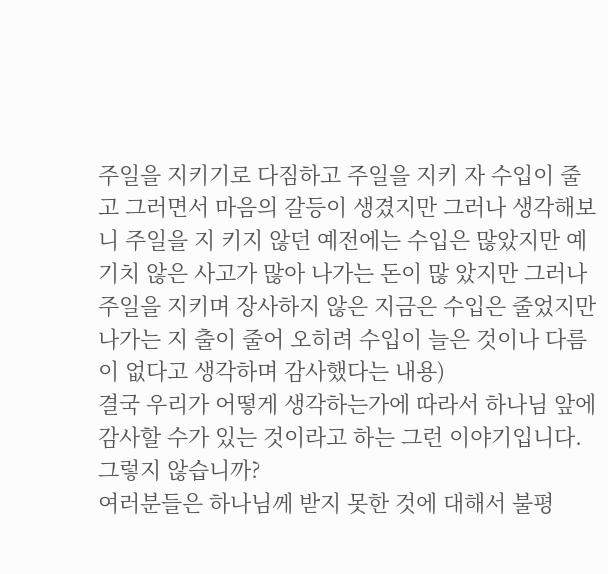주일을 지키기로 다짐하고 주일을 지키 자 수입이 줄고 그러면서 마음의 갈등이 생겼지만 그러나 생각해보니 주일을 지 키지 않던 예전에는 수입은 많았지만 예기치 않은 사고가 많아 나가는 돈이 많 았지만 그러나 주일을 지키며 장사하지 않은 지금은 수입은 줄었지만 나가는 지 출이 줄어 오히려 수입이 늘은 것이나 다름이 없다고 생각하며 감사했다는 내용)
결국 우리가 어떻게 생각하는가에 따라서 하나님 앞에 감사할 수가 있는 것이라고 하는 그런 이야기입니다. 그렇지 않습니까?
여러분들은 하나님께 받지 못한 것에 대해서 불평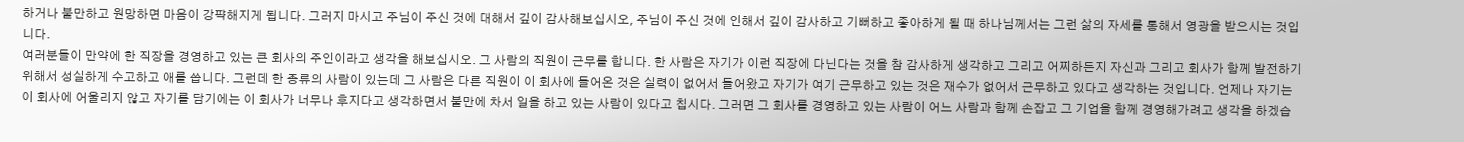하거나 불만하고 원망하면 마음이 강퍅해지게 됩니다. 그러지 마시고 주님이 주신 것에 대해서 깊이 감사해보십시오, 주님이 주신 것에 인해서 깊이 감사하고 기뻐하고 좋아하게 될 때 하나님께서는 그런 삶의 자세를 통해서 영광을 받으시는 것입니다.
여러분들이 만약에 한 직장을 경영하고 있는 큰 회사의 주인이라고 생각을 해보십시오. 그 사람의 직원이 근무를 합니다. 한 사람은 자기가 이런 직장에 다닌다는 것을 참 감사하게 생각하고 그리고 어찌하든지 자신과 그리고 회사가 함께 발전하기 위해서 성실하게 수고하고 애를 씁니다. 그런데 한 종류의 사람이 있는데 그 사람은 다른 직원이 이 회사에 들어온 것은 실력이 없어서 들어왔고 자기가 여기 근무하고 있는 것은 재수가 없어서 근무하고 있다고 생각하는 것입니다. 언제나 자기는 이 회사에 어울리지 않고 자기를 담기에는 이 회사가 너무나 후지다고 생각하면서 불만에 차서 일을 하고 있는 사람이 있다고 칩시다. 그러면 그 회사를 경영하고 있는 사람이 어느 사람과 함께 손잡고 그 기업을 함께 경영해가려고 생각을 하겠습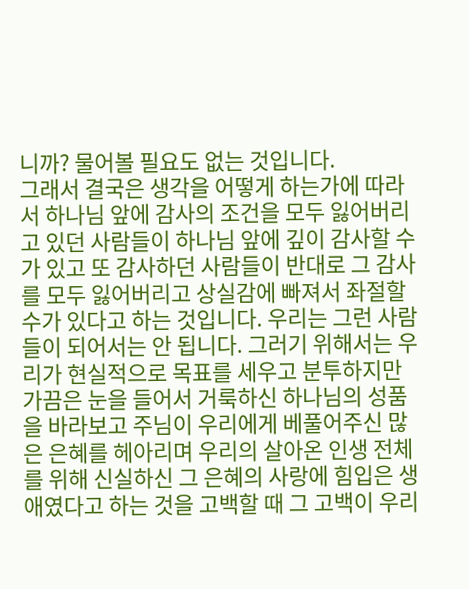니까? 물어볼 필요도 없는 것입니다.
그래서 결국은 생각을 어떻게 하는가에 따라서 하나님 앞에 감사의 조건을 모두 잃어버리고 있던 사람들이 하나님 앞에 깊이 감사할 수가 있고 또 감사하던 사람들이 반대로 그 감사를 모두 잃어버리고 상실감에 빠져서 좌절할 수가 있다고 하는 것입니다. 우리는 그런 사람들이 되어서는 안 됩니다. 그러기 위해서는 우리가 현실적으로 목표를 세우고 분투하지만 가끔은 눈을 들어서 거룩하신 하나님의 성품을 바라보고 주님이 우리에게 베풀어주신 많은 은혜를 헤아리며 우리의 살아온 인생 전체를 위해 신실하신 그 은혜의 사랑에 힘입은 생애였다고 하는 것을 고백할 때 그 고백이 우리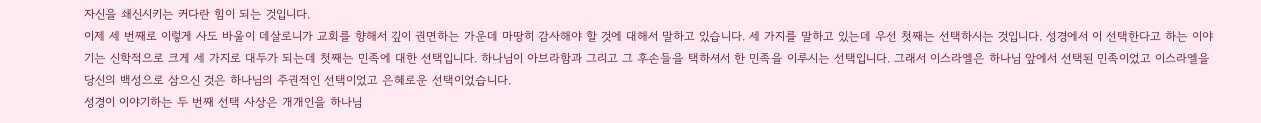자신을 쇄신시키는 커다란 힘이 되는 것입니다.
이제 세 번째로 이렇게 사도 바울이 데살로니가 교회를 향해서 깊이 권면하는 가운데 마땅히 감사해야 할 것에 대해서 말하고 있습니다. 세 가지를 말하고 있는데 우선 첫째는 선택하시는 것입니다. 성경에서 이 선택한다고 하는 이야기는 신학적으로 크게 세 가지로 대두가 되는데 첫째는 민족에 대한 선택입니다. 하나님이 아브라함과 그리고 그 후손들을 택하셔서 한 민족을 이루시는 선택입니다. 그래서 이스라엘은 하나님 앞에서 선택된 민족이었고 이스라엘을 당신의 백성으로 삼으신 것은 하나님의 주권적인 선택이었고 은혜로운 선택이었습니다.
성경이 이야기하는 두 번째 선택 사상은 개개인을 하나님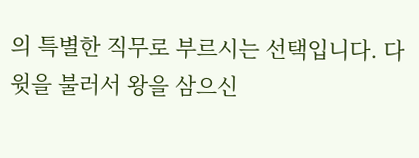의 특별한 직무로 부르시는 선택입니다. 다윗을 불러서 왕을 삼으신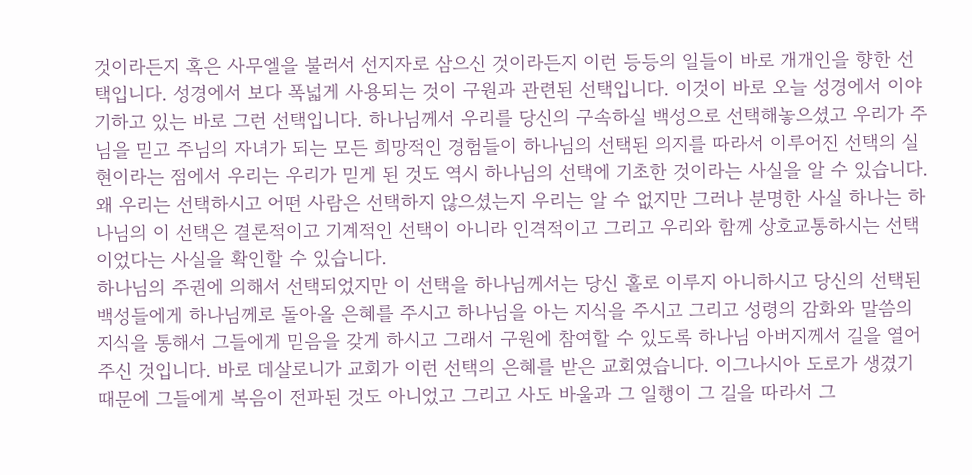것이라든지 혹은 사무엘을 불러서 선지자로 삼으신 것이라든지 이런 등등의 일들이 바로 개개인을 향한 선택입니다. 성경에서 보다 폭넓게 사용되는 것이 구원과 관련된 선택입니다. 이것이 바로 오늘 성경에서 이야기하고 있는 바로 그런 선택입니다. 하나님께서 우리를 당신의 구속하실 백성으로 선택해놓으셨고 우리가 주님을 믿고 주님의 자녀가 되는 모든 희망적인 경험들이 하나님의 선택된 의지를 따라서 이루어진 선택의 실현이라는 점에서 우리는 우리가 믿게 된 것도 역시 하나님의 선택에 기초한 것이라는 사실을 알 수 있습니다. 왜 우리는 선택하시고 어떤 사람은 선택하지 않으셨는지 우리는 알 수 없지만 그러나 분명한 사실 하나는 하나님의 이 선택은 결론적이고 기계적인 선택이 아니라 인격적이고 그리고 우리와 함께 상호교통하시는 선택이었다는 사실을 확인할 수 있습니다.
하나님의 주권에 의해서 선택되었지만 이 선택을 하나님께서는 당신 홀로 이루지 아니하시고 당신의 선택된 백성들에게 하나님께로 돌아올 은혜를 주시고 하나님을 아는 지식을 주시고 그리고 성령의 감화와 말씀의 지식을 통해서 그들에게 믿음을 갖게 하시고 그래서 구원에 참여할 수 있도록 하나님 아버지께서 길을 열어주신 것입니다. 바로 데살로니가 교회가 이런 선택의 은혜를 받은 교회였습니다. 이그나시아 도로가 생겼기 때문에 그들에게 복음이 전파된 것도 아니었고 그리고 사도 바울과 그 일행이 그 길을 따라서 그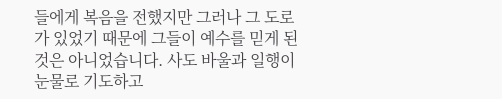들에게 복음을 전했지만 그러나 그 도로가 있었기 때문에 그들이 예수를 믿게 된 것은 아니었습니다. 사도 바울과 일행이 눈물로 기도하고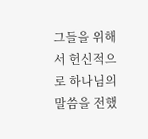그들을 위해서 헌신적으로 하나님의 말씀을 전했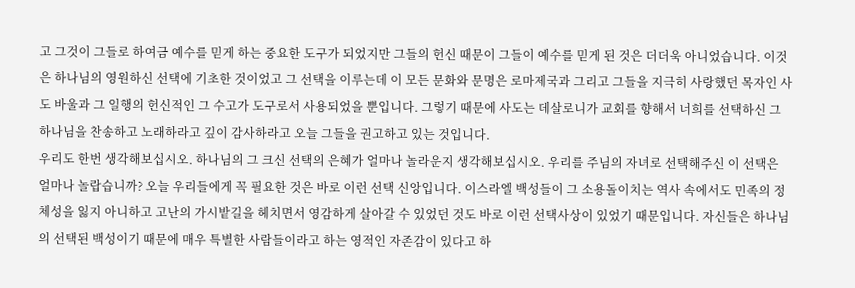고 그것이 그들로 하여금 예수를 믿게 하는 중요한 도구가 되었지만 그들의 헌신 때문이 그들이 예수를 믿게 된 것은 더더욱 아니었습니다. 이것은 하나님의 영원하신 선택에 기초한 것이었고 그 선택을 이루는데 이 모든 문화와 문명은 로마제국과 그리고 그들을 지극히 사랑했던 목자인 사도 바울과 그 일행의 헌신적인 그 수고가 도구로서 사용되었을 뿐입니다. 그렇기 때문에 사도는 데살로니가 교회를 향해서 너희를 선택하신 그 하나님을 찬송하고 노래하라고 깊이 감사하라고 오늘 그들을 권고하고 있는 것입니다.
우리도 한번 생각해보십시오. 하나님의 그 크신 선택의 은혜가 얼마나 놀라운지 생각해보십시오. 우리를 주님의 자녀로 선택해주신 이 선택은 얼마나 놀랍습니까? 오늘 우리들에게 꼭 필요한 것은 바로 이런 선택 신앙입니다. 이스라엘 백성들이 그 소용돌이치는 역사 속에서도 민족의 정체성을 잃지 아니하고 고난의 가시밭길을 헤치면서 영감하게 살아갈 수 있었던 것도 바로 이런 선택사상이 있었기 때문입니다. 자신들은 하나님의 선택된 백성이기 때문에 매우 특별한 사람들이라고 하는 영적인 자존감이 있다고 하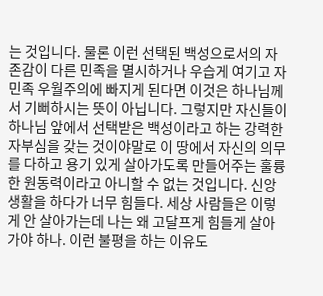는 것입니다. 물론 이런 선택된 백성으로서의 자존감이 다른 민족을 멸시하거나 우습게 여기고 자민족 우월주의에 빠지게 된다면 이것은 하나님께서 기뻐하시는 뜻이 아닙니다. 그렇지만 자신들이 하나님 앞에서 선택받은 백성이라고 하는 강력한 자부심을 갖는 것이야말로 이 땅에서 자신의 의무를 다하고 용기 있게 살아가도록 만들어주는 훌륭한 원동력이라고 아니할 수 없는 것입니다. 신앙생활을 하다가 너무 힘들다. 세상 사람들은 이렇게 안 살아가는데 나는 왜 고달프게 힘들게 살아가야 하나. 이런 불평을 하는 이유도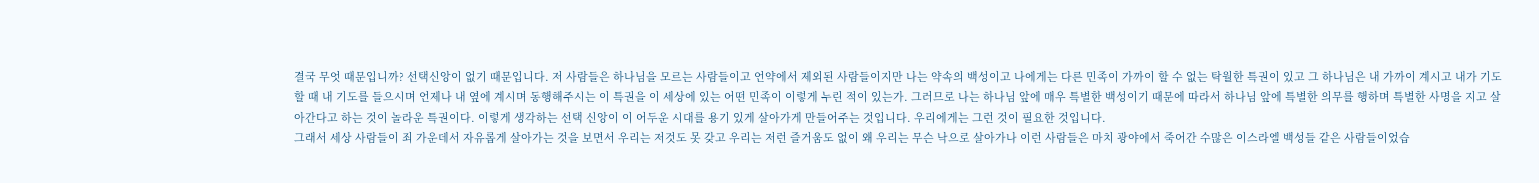결국 무엇 때문입니까? 선택신앙이 없기 때문입니다. 저 사람들은 하나님을 모르는 사람들이고 언약에서 제외된 사람들이지만 나는 약속의 백성이고 나에게는 다른 민족이 가까이 할 수 없는 탁월한 특권이 있고 그 하나님은 내 가까이 계시고 내가 기도할 때 내 기도를 들으시며 언제나 내 옆에 계시며 동행해주시는 이 특권을 이 세상에 있는 어떤 민족이 이렇게 누린 적이 있는가. 그러므로 나는 하나님 앞에 매우 특별한 백성이기 때문에 따라서 하나님 앞에 특별한 의무를 행하며 특별한 사명을 지고 살아간다고 하는 것이 놀라운 특권이다. 이렇게 생각하는 선택 신앙이 이 어두운 시대를 용기 있게 살아가게 만들어주는 것입니다. 우리에게는 그런 것이 필요한 것입니다.
그래서 세상 사람들이 죄 가운데서 자유롭게 살아가는 것을 보면서 우리는 저것도 못 갖고 우리는 저런 즐거움도 없이 왜 우리는 무슨 낙으로 살아가나 이런 사람들은 마치 광야에서 죽어간 수많은 이스라엘 백성들 같은 사람들이었습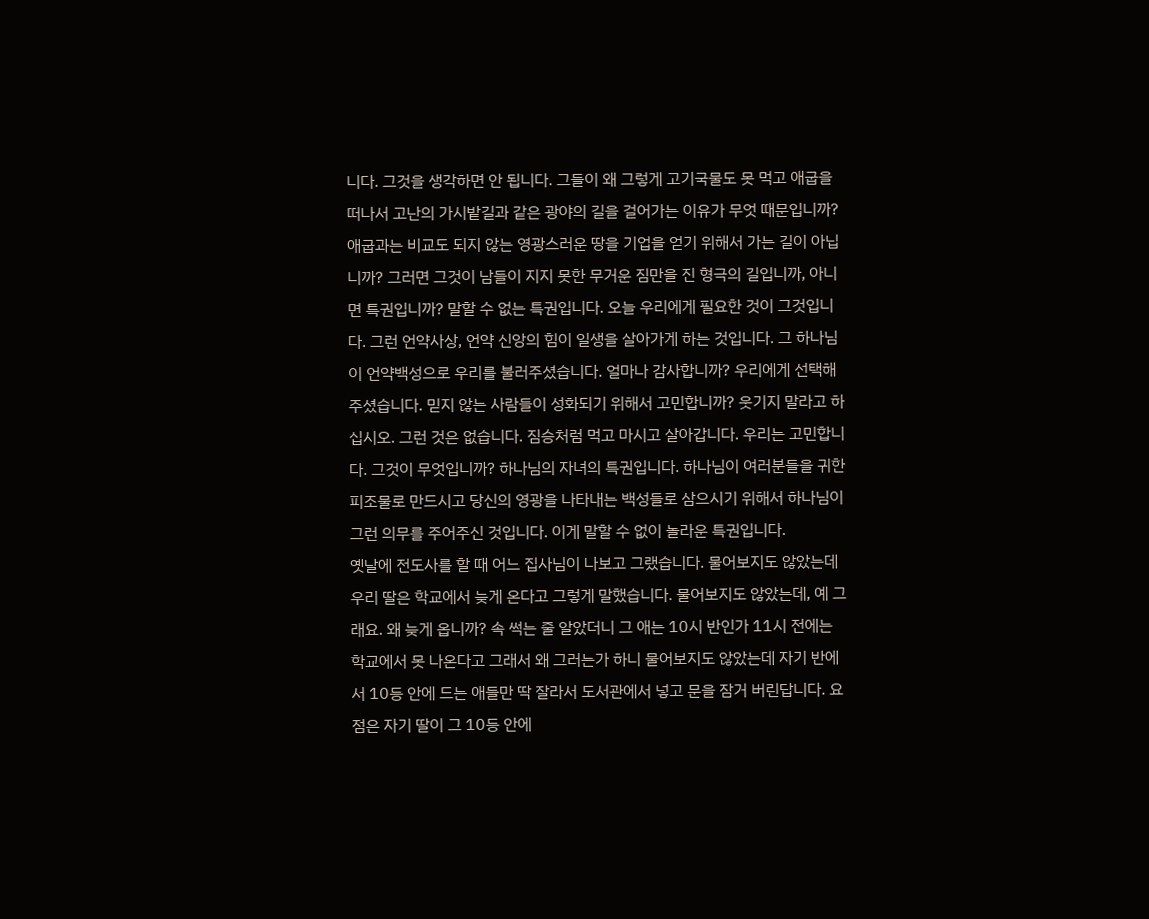니다. 그것을 생각하면 안 됩니다. 그들이 왜 그렇게 고기국물도 못 먹고 애굽을 떠나서 고난의 가시밭길과 같은 광야의 길을 걸어가는 이유가 무엇 때문입니까? 애굽과는 비교도 되지 않는 영광스러운 땅을 기업을 얻기 위해서 가는 길이 아닙니까? 그러면 그것이 남들이 지지 못한 무거운 짐만을 진 형극의 길입니까, 아니면 특권입니까? 말할 수 없는 특권입니다. 오늘 우리에게 필요한 것이 그것입니다. 그런 언약사상, 언약 신앙의 힘이 일생을 살아가게 하는 것입니다. 그 하나님이 언약백성으로 우리를 불러주셨습니다. 얼마나 감사합니까? 우리에게 선택해주셨습니다. 믿지 않는 사람들이 성화되기 위해서 고민합니까? 웃기지 말라고 하십시오. 그런 것은 없습니다. 짐승처럼 먹고 마시고 살아갑니다. 우리는 고민합니다. 그것이 무엇입니까? 하나님의 자녀의 특권입니다. 하나님이 여러분들을 귀한 피조물로 만드시고 당신의 영광을 나타내는 백성들로 삼으시기 위해서 하나님이 그런 의무를 주어주신 것입니다. 이게 말할 수 없이 놀라운 특권입니다.
옛날에 전도사를 할 때 어느 집사님이 나보고 그랬습니다. 물어보지도 않았는데 우리 딸은 학교에서 늦게 온다고 그렇게 말했습니다. 물어보지도 않았는데, 예 그래요. 왜 늦게 옵니까? 속 썩는 줄 알았더니 그 애는 10시 반인가 11시 전에는 학교에서 못 나온다고 그래서 왜 그러는가 하니 물어보지도 않았는데 자기 반에서 10등 안에 드는 애들만 딱 잘라서 도서관에서 넣고 문을 잠거 버린답니다. 요점은 자기 딸이 그 10등 안에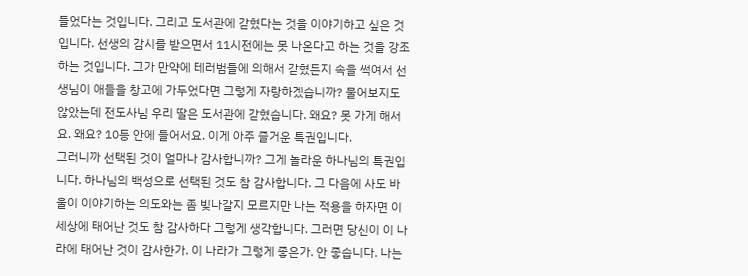들었다는 것입니다. 그리고 도서관에 갇혔다는 것을 이야기하고 싶은 것입니다. 선생의 감시를 받으면서 11시전에는 못 나온다고 하는 것을 강조하는 것입니다. 그가 만약에 테러범들에 의해서 갇혔든지 속을 썩여서 선생님이 애들을 창고에 가두었다면 그렇게 자랑하겠습니까? 물어보지도 않았는데 전도사님 우리 딸은 도서관에 갇혔습니다. 왜요? 못 가게 해서요. 왜요? 10등 안에 들어서요. 이게 아주 즐거운 특권입니다.
그러니까 선택된 것이 얼마나 감사합니까? 그게 놀라운 하나님의 특권입니다. 하나님의 백성으로 선택된 것도 참 감사합니다. 그 다음에 사도 바울이 이야기하는 의도와는 좀 빚나갈지 모르지만 나는 적용을 하자면 이 세상에 태어난 것도 참 감사하다 그렇게 생각합니다. 그러면 당신이 이 나라에 태어난 것이 감사한가. 이 나라가 그렇게 좋은가. 안 좋습니다. 나는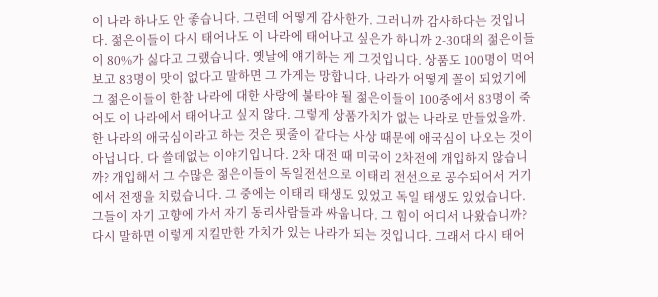이 나라 하나도 안 좋습니다. 그런데 어떻게 감사한가. 그러니까 감사하다는 것입니다. 젊은이들이 다시 태어나도 이 나라에 태어나고 싶은가 하니까 2-30대의 젊은이들이 80%가 싫다고 그랬습니다. 옛날에 얘기하는 게 그것입니다. 상품도 100명이 먹어보고 83명이 맛이 없다고 말하면 그 가게는 망합니다. 나라가 어떻게 꼴이 되었기에 그 젊은이들이 한참 나라에 대한 사랑에 불타야 될 젊은이들이 100중에서 83명이 죽어도 이 나라에서 태어나고 싶지 않다. 그렇게 상품가치가 없는 나라로 만들었을까.
한 나라의 애국심이라고 하는 것은 핏줄이 같다는 사상 때문에 애국심이 나오는 것이 아닙니다. 다 쓸데없는 이야기입니다. 2차 대전 때 미국이 2차전에 개입하지 않습니까? 개입해서 그 수많은 젊은이들이 독일전선으로 이태리 전선으로 공수되어서 거기에서 전쟁을 치렀습니다. 그 중에는 이태리 태생도 있었고 독일 태생도 있었습니다. 그들이 자기 고향에 가서 자기 동리사람들과 싸웁니다. 그 힘이 어디서 나왔습니까? 다시 말하면 이렇게 지킬만한 가치가 있는 나라가 되는 것입니다. 그래서 다시 태어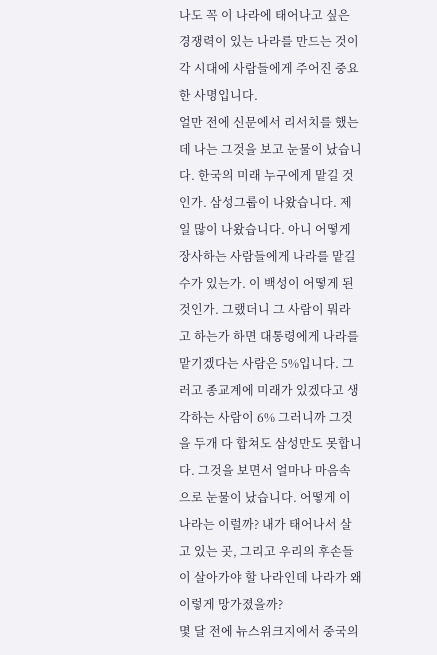나도 꼭 이 나라에 태어나고 싶은 경쟁력이 있는 나라를 만드는 것이 각 시대에 사람들에게 주어진 중요한 사명입니다.
얼만 전에 신문에서 리서치를 했는데 나는 그것을 보고 눈물이 났습니다. 한국의 미래 누구에게 맡길 것인가. 삼성그룹이 나왔습니다. 제일 많이 나왔습니다. 아니 어떻게 장사하는 사람들에게 나라를 맡길 수가 있는가. 이 백성이 어떻게 된 것인가. 그랬더니 그 사람이 뭐라고 하는가 하면 대통령에게 나라를 맡기겠다는 사람은 5%입니다. 그러고 종교계에 미래가 있겠다고 생각하는 사람이 6% 그러니까 그것을 두개 다 합쳐도 삼성만도 못합니다. 그것을 보면서 얼마나 마음속으로 눈물이 났습니다. 어떻게 이 나라는 이럴까? 내가 태어나서 살고 있는 곳, 그리고 우리의 후손들이 살아가야 할 나라인데 나라가 왜 이렇게 망가졌을까?
몇 달 전에 뉴스위크지에서 중국의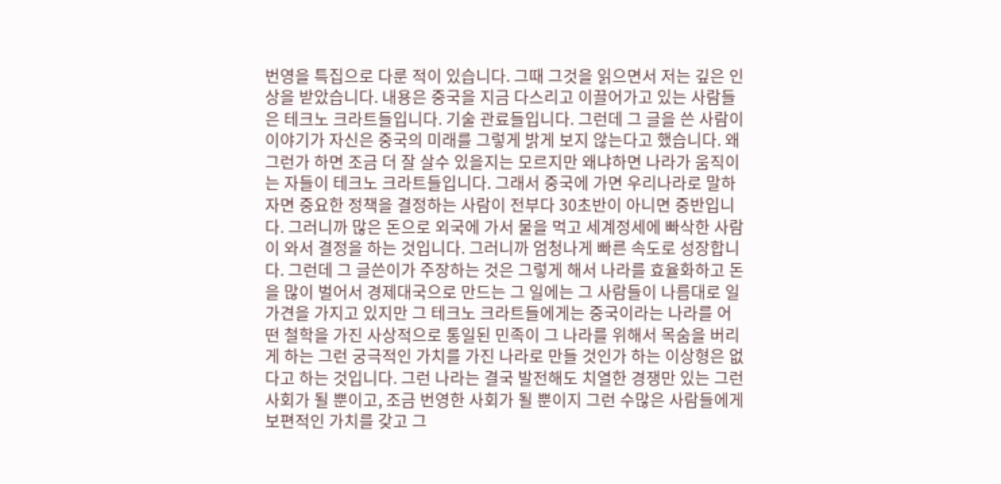번영을 특집으로 다룬 적이 있습니다. 그때 그것을 읽으면서 저는 깊은 인상을 받았습니다. 내용은 중국을 지금 다스리고 이끌어가고 있는 사람들은 테크노 크라트들입니다. 기술 관료들입니다. 그런데 그 글을 쓴 사람이 이야기가 자신은 중국의 미래를 그렇게 밝게 보지 않는다고 했습니다. 왜 그런가 하면 조금 더 잘 살수 있을지는 모르지만 왜냐하면 나라가 움직이는 자들이 테크노 크라트들입니다. 그래서 중국에 가면 우리나라로 말하자면 중요한 정책을 결정하는 사람이 전부다 30초반이 아니면 중반입니다. 그러니까 많은 돈으로 외국에 가서 물을 먹고 세계정세에 빠삭한 사람이 와서 결정을 하는 것입니다. 그러니까 엄청나게 빠른 속도로 성장합니다. 그런데 그 글쓴이가 주장하는 것은 그렇게 해서 나라를 효율화하고 돈을 많이 벌어서 경제대국으로 만드는 그 일에는 그 사람들이 나름대로 일가견을 가지고 있지만 그 테크노 크라트들에게는 중국이라는 나라를 어떤 철학을 가진 사상적으로 통일된 민족이 그 나라를 위해서 목숨을 버리게 하는 그런 궁극적인 가치를 가진 나라로 만들 것인가 하는 이상형은 없다고 하는 것입니다. 그런 나라는 결국 발전해도 치열한 경쟁만 있는 그런 사회가 될 뿐이고, 조금 번영한 사회가 될 뿐이지 그런 수많은 사람들에게 보편적인 가치를 갖고 그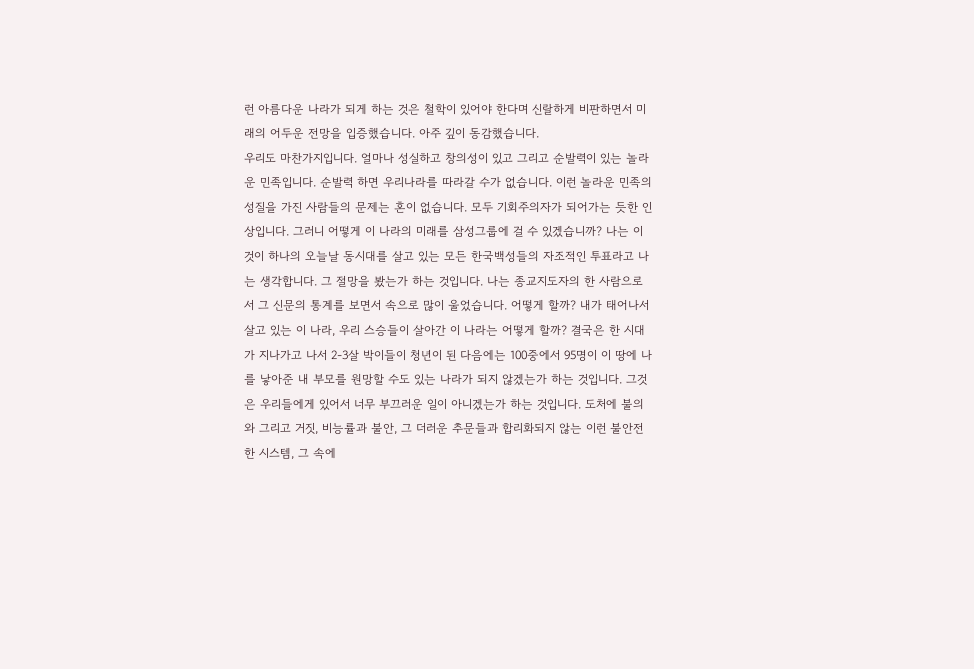런 아름다운 나라가 되게 하는 것은 철학이 있어야 한다며 신랄하게 비판하면서 미래의 어두운 전망을 입증했습니다. 아주 깊이 동감했습니다.
우리도 마찬가지입니다. 얼마나 성실하고 창의성이 있고 그리고 순발력이 있는 놀라운 민족입니다. 순발력 하면 우리나라를 따라갈 수가 없습니다. 이런 놀라운 민족의 성질을 가진 사람들의 문제는 혼이 없습니다. 모두 기회주의자가 되어가는 듯한 인상입니다. 그러니 어떻게 이 나라의 미래를 삼성그룹에 걸 수 있겠습니까? 나는 이것이 하나의 오늘날 동시대를 살고 있는 모든 한국백성들의 자조적인 투표라고 나는 생각합니다. 그 절망을 봤는가 하는 것입니다. 나는 종교지도자의 한 사람으로서 그 신문의 통계를 보면서 속으로 많이 울었습니다. 어떻게 할까? 내가 태어나서 살고 있는 이 나라, 우리 스승들이 살아간 이 나라는 어떻게 할까? 결국은 한 시대가 지나가고 나서 2-3살 박이들이 청년이 된 다음에는 100중에서 95명이 이 땅에 나를 낳아준 내 부모를 원망할 수도 있는 나라가 되지 않겠는가 하는 것입니다. 그것은 우리들에게 있어서 너무 부끄러운 일이 아니겠는가 하는 것입니다. 도처에 불의와 그리고 거짓, 비능률과 불안, 그 더러운 추문들과 합리화되지 않는 이런 불안전한 시스템, 그 속에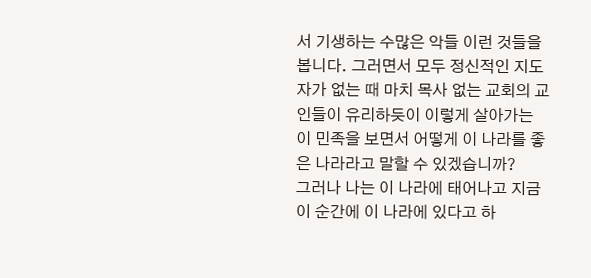서 기생하는 수많은 악들 이런 것들을 봅니다. 그러면서 모두 정신적인 지도자가 없는 때 마치 목사 없는 교회의 교인들이 유리하듯이 이렇게 살아가는 이 민족을 보면서 어떻게 이 나라를 좋은 나라라고 말할 수 있겠습니까?
그러나 나는 이 나라에 태어나고 지금 이 순간에 이 나라에 있다고 하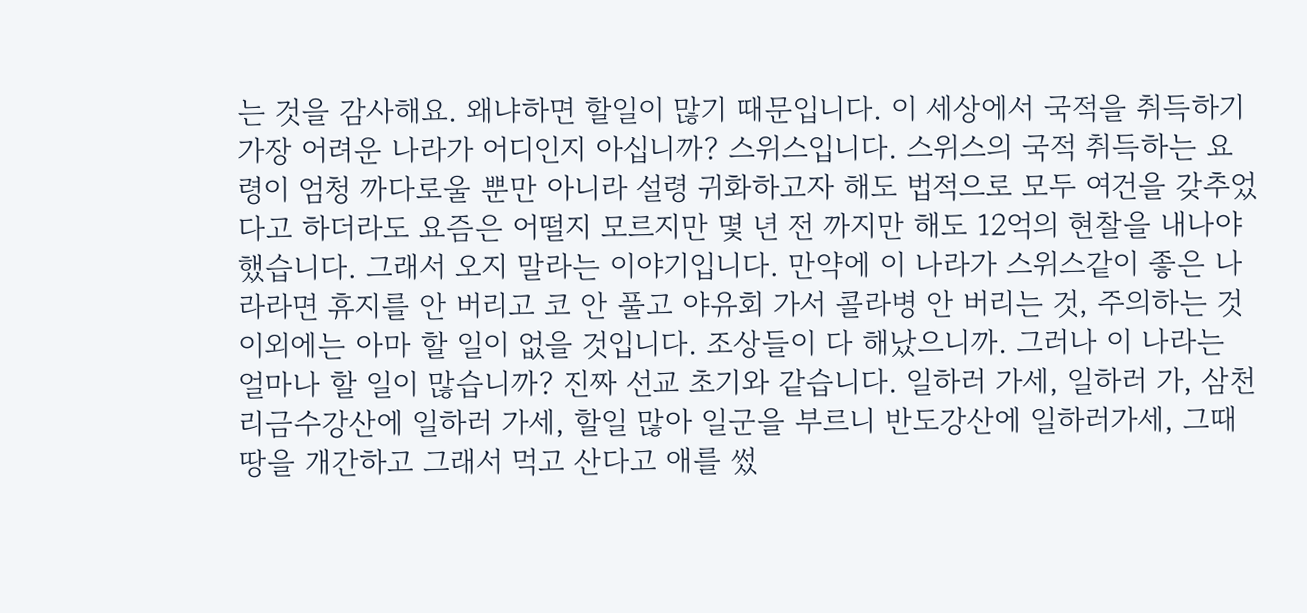는 것을 감사해요. 왜냐하면 할일이 많기 때문입니다. 이 세상에서 국적을 취득하기 가장 어려운 나라가 어디인지 아십니까? 스위스입니다. 스위스의 국적 취득하는 요령이 엄청 까다로울 뿐만 아니라 설령 귀화하고자 해도 법적으로 모두 여건을 갖추었다고 하더라도 요즘은 어떨지 모르지만 몇 년 전 까지만 해도 12억의 현찰을 내나야 했습니다. 그래서 오지 말라는 이야기입니다. 만약에 이 나라가 스위스같이 좋은 나라라면 휴지를 안 버리고 코 안 풀고 야유회 가서 콜라병 안 버리는 것, 주의하는 것 이외에는 아마 할 일이 없을 것입니다. 조상들이 다 해났으니까. 그러나 이 나라는 얼마나 할 일이 많습니까? 진짜 선교 초기와 같습니다. 일하러 가세, 일하러 가, 삼천리금수강산에 일하러 가세, 할일 많아 일군을 부르니 반도강산에 일하러가세, 그때 땅을 개간하고 그래서 먹고 산다고 애를 썼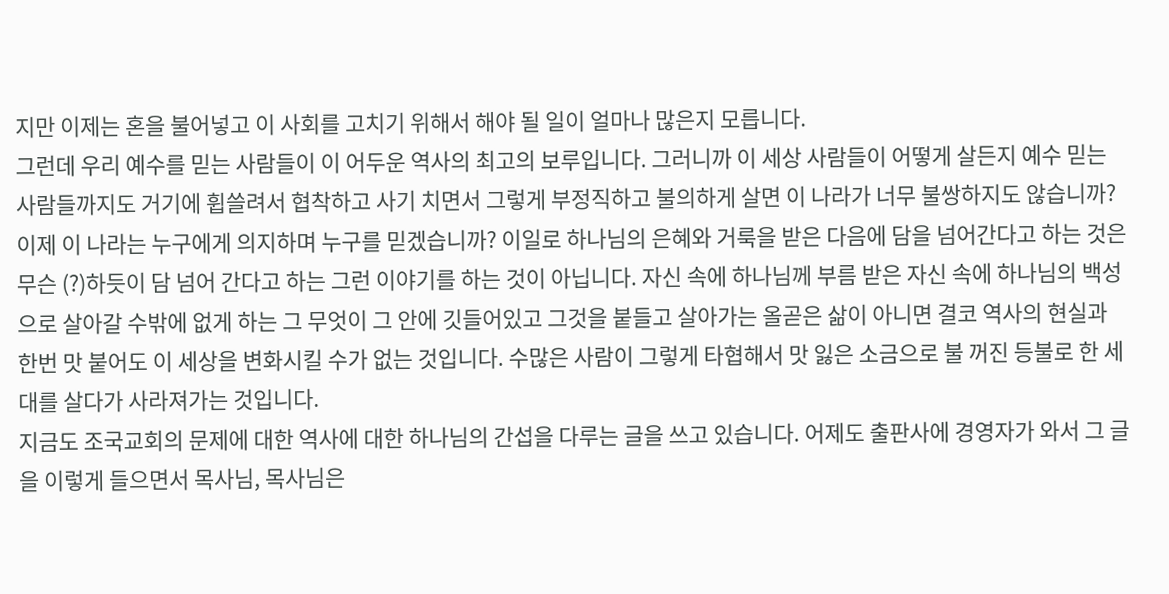지만 이제는 혼을 불어넣고 이 사회를 고치기 위해서 해야 될 일이 얼마나 많은지 모릅니다.
그런데 우리 예수를 믿는 사람들이 이 어두운 역사의 최고의 보루입니다. 그러니까 이 세상 사람들이 어떻게 살든지 예수 믿는 사람들까지도 거기에 휩쓸려서 협착하고 사기 치면서 그렇게 부정직하고 불의하게 살면 이 나라가 너무 불쌍하지도 않습니까? 이제 이 나라는 누구에게 의지하며 누구를 믿겠습니까? 이일로 하나님의 은혜와 거룩을 받은 다음에 담을 넘어간다고 하는 것은 무슨 (?)하듯이 담 넘어 간다고 하는 그런 이야기를 하는 것이 아닙니다. 자신 속에 하나님께 부름 받은 자신 속에 하나님의 백성으로 살아갈 수밖에 없게 하는 그 무엇이 그 안에 깃들어있고 그것을 붙들고 살아가는 올곧은 삶이 아니면 결코 역사의 현실과 한번 맛 붙어도 이 세상을 변화시킬 수가 없는 것입니다. 수많은 사람이 그렇게 타협해서 맛 잃은 소금으로 불 꺼진 등불로 한 세대를 살다가 사라져가는 것입니다.
지금도 조국교회의 문제에 대한 역사에 대한 하나님의 간섭을 다루는 글을 쓰고 있습니다. 어제도 출판사에 경영자가 와서 그 글을 이렇게 들으면서 목사님, 목사님은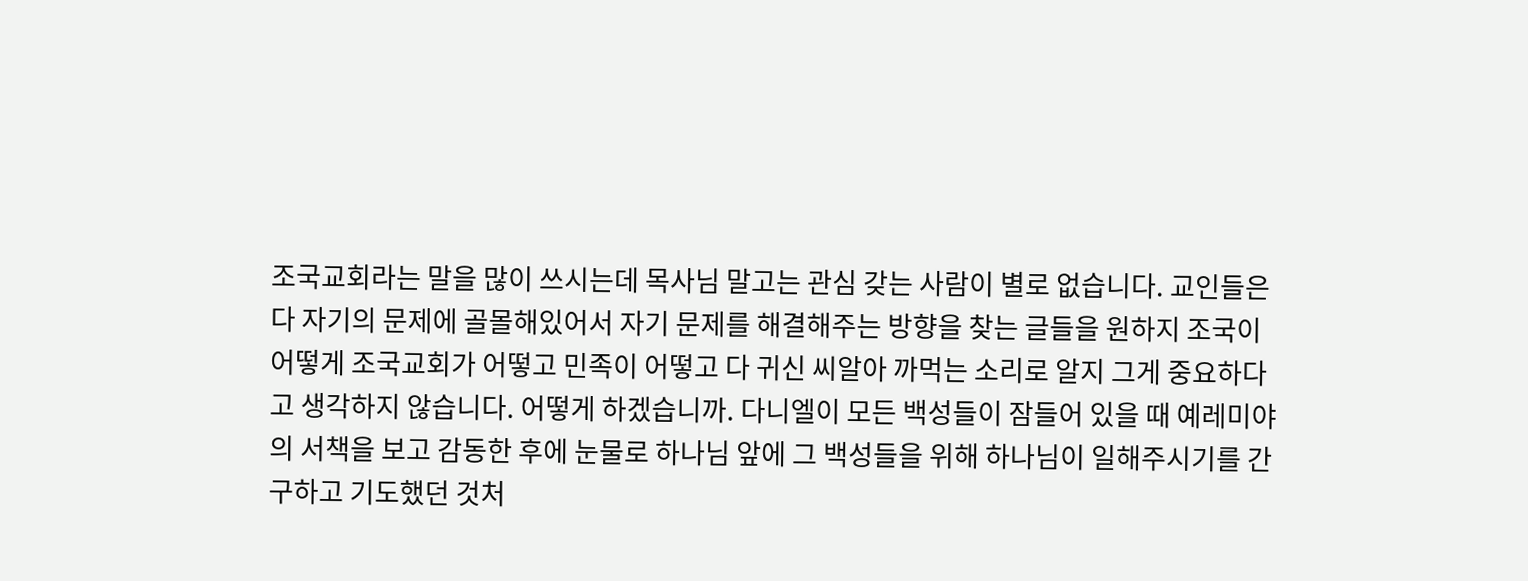조국교회라는 말을 많이 쓰시는데 목사님 말고는 관심 갖는 사람이 별로 없습니다. 교인들은 다 자기의 문제에 골몰해있어서 자기 문제를 해결해주는 방향을 찾는 글들을 원하지 조국이 어떻게 조국교회가 어떻고 민족이 어떻고 다 귀신 씨알아 까먹는 소리로 알지 그게 중요하다고 생각하지 않습니다. 어떻게 하겠습니까. 다니엘이 모든 백성들이 잠들어 있을 때 예레미야의 서책을 보고 감동한 후에 눈물로 하나님 앞에 그 백성들을 위해 하나님이 일해주시기를 간구하고 기도했던 것처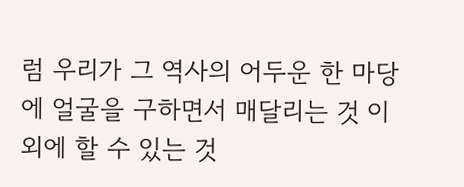럼 우리가 그 역사의 어두운 한 마당에 얼굴을 구하면서 매달리는 것 이외에 할 수 있는 것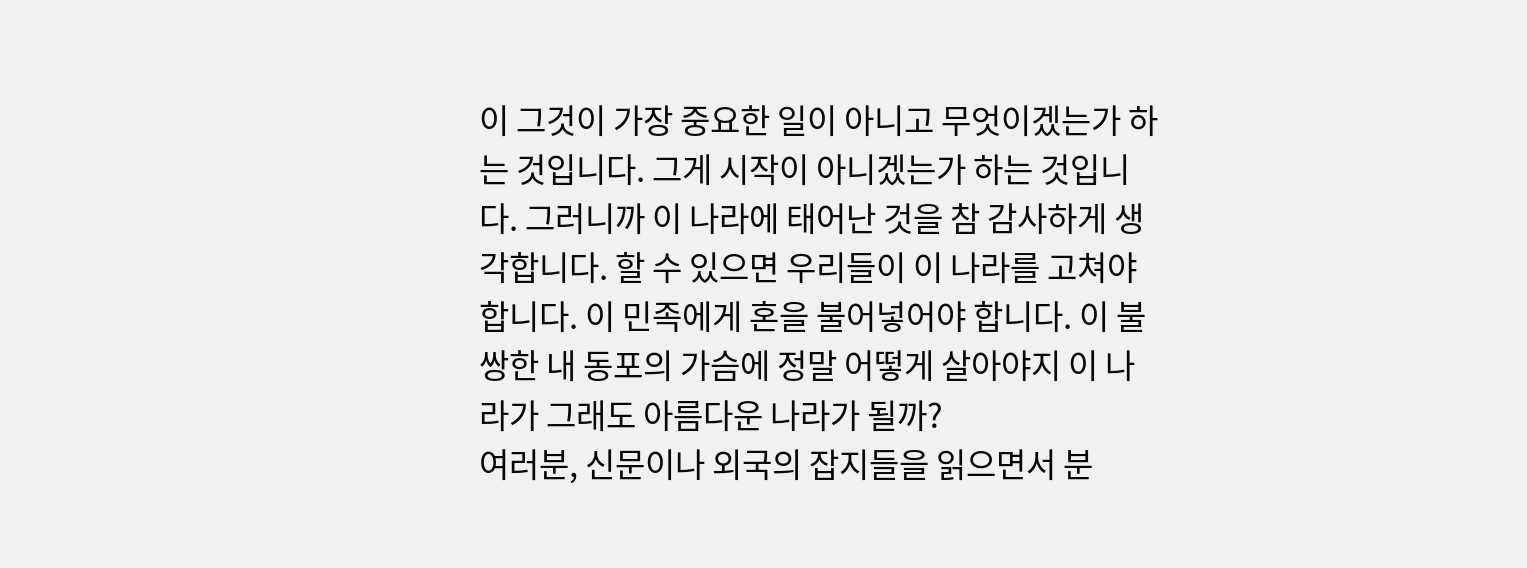이 그것이 가장 중요한 일이 아니고 무엇이겠는가 하는 것입니다. 그게 시작이 아니겠는가 하는 것입니다. 그러니까 이 나라에 태어난 것을 참 감사하게 생각합니다. 할 수 있으면 우리들이 이 나라를 고쳐야 합니다. 이 민족에게 혼을 불어넣어야 합니다. 이 불쌍한 내 동포의 가슴에 정말 어떻게 살아야지 이 나라가 그래도 아름다운 나라가 될까?
여러분, 신문이나 외국의 잡지들을 읽으면서 분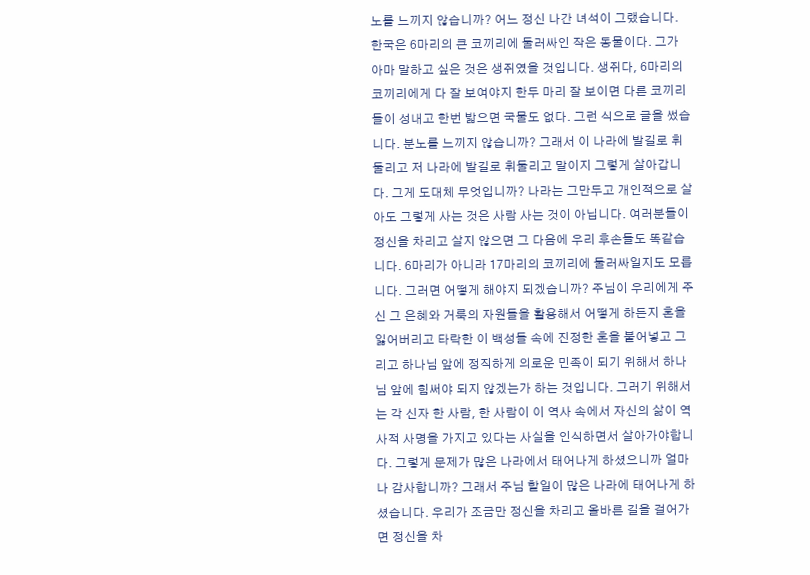노를 느끼지 않습니까? 어느 정신 나간 녀석이 그랬습니다. 한국은 6마리의 큰 코끼리에 둘러싸인 작은 동물이다. 그가 아마 말하고 싶은 것은 생쥐였을 것입니다. 생쥐다, 6마리의 코끼리에게 다 잘 보여야지 한두 마리 잘 보이면 다른 코끼리들이 성내고 한번 밟으면 국물도 없다. 그런 식으로 글을 썼습니다. 분노를 느끼지 않습니까? 그래서 이 나라에 발길로 휘둘리고 저 나라에 발길로 휘둘리고 말이지 그렇게 살아갑니다. 그게 도대체 무엇입니까? 나라는 그만두고 개인적으로 살아도 그렇게 사는 것은 사람 사는 것이 아닙니다. 여러분들이 정신을 차리고 살지 않으면 그 다음에 우리 후손들도 똑같습니다. 6마리가 아니라 17마리의 코끼리에 둘러싸일지도 모릅니다. 그러면 어떻게 해야지 되겠습니까? 주님이 우리에게 주신 그 은혜와 거룩의 자원들을 활용해서 어떻게 하든지 혼을 잃어버리고 타락한 이 백성들 속에 진정한 혼을 불어넣고 그리고 하나님 앞에 정직하게 의로운 민족이 되기 위해서 하나님 앞에 힘써야 되지 않겠는가 하는 것입니다. 그러기 위해서는 각 신자 한 사람, 한 사람이 이 역사 속에서 자신의 삶이 역사적 사명을 가지고 있다는 사실을 인식하면서 살아가야합니다. 그렇게 문제가 많은 나라에서 태어나게 하셨으니까 얼마나 감사합니까? 그래서 주님 할일이 많은 나라에 태어나게 하셨습니다. 우리가 조금만 정신을 차리고 올바른 길을 걸어가면 정신을 차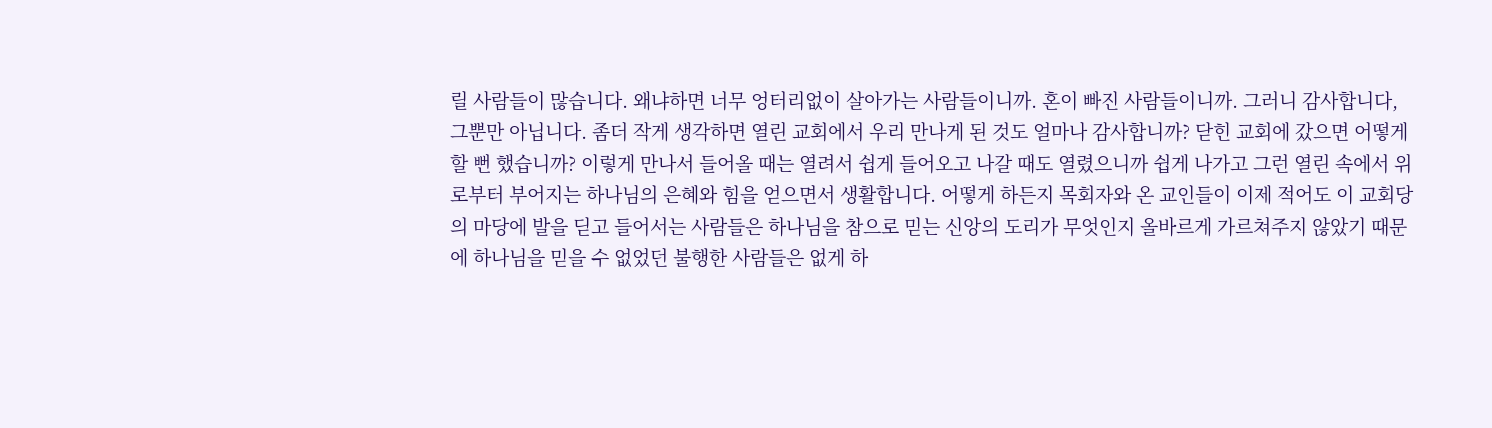릴 사람들이 많습니다. 왜냐하면 너무 엉터리없이 살아가는 사람들이니까. 혼이 빠진 사람들이니까. 그러니 감사합니다,
그뿐만 아닙니다. 좀더 작게 생각하면 열린 교회에서 우리 만나게 된 것도 얼마나 감사합니까? 닫힌 교회에 갔으면 어떻게 할 뻔 했습니까? 이렇게 만나서 들어올 때는 열려서 쉽게 들어오고 나갈 때도 열렸으니까 쉽게 나가고 그런 열린 속에서 위로부터 부어지는 하나님의 은혜와 힘을 얻으면서 생활합니다. 어떻게 하든지 목회자와 온 교인들이 이제 적어도 이 교회당의 마당에 발을 딛고 들어서는 사람들은 하나님을 참으로 믿는 신앙의 도리가 무엇인지 올바르게 가르쳐주지 않았기 때문에 하나님을 믿을 수 없었던 불행한 사람들은 없게 하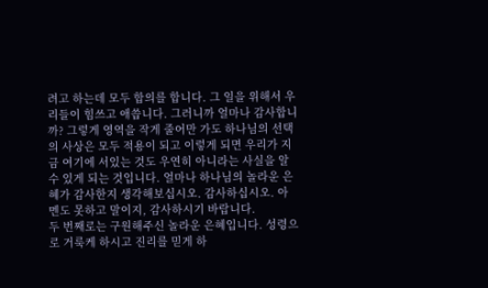려고 하는데 모두 합의를 합니다. 그 일을 위해서 우리들이 힘쓰고 애씁니다. 그러니까 얼마나 감사합니까? 그렇게 영역을 작게 줄어만 가도 하나님의 선택의 사상은 모두 적용이 되고 이렇게 되면 우리가 지금 여기에 서있는 것도 우연히 아니라는 사실을 알 수 있게 되는 것입니다. 얼마나 하나님의 놀라운 은혜가 감사한지 생각해보십시오. 감사하십시오. 아멘도 못하고 말이지, 감사하시기 바랍니다.
두 번째로는 구원해주신 놀라운 은혜입니다. 성령으로 거룩케 하시고 진리를 믿게 하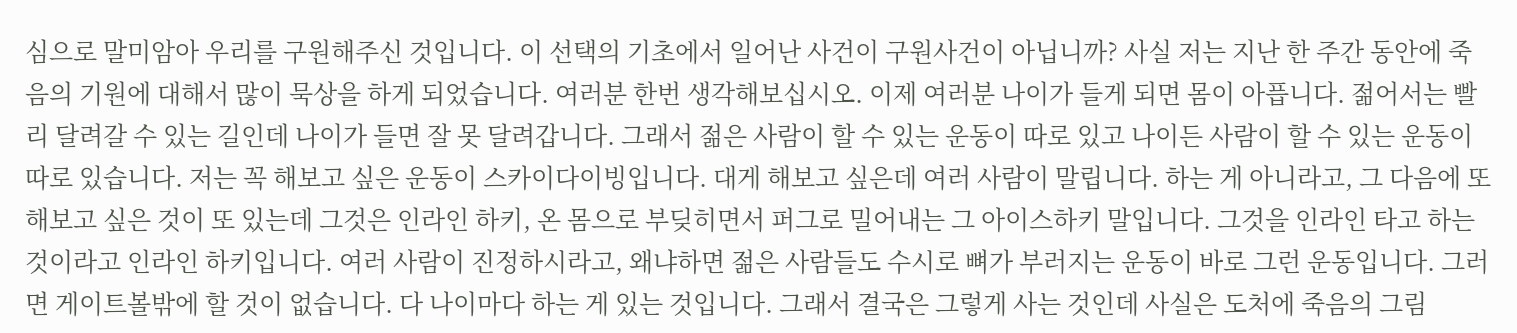심으로 말미암아 우리를 구원해주신 것입니다. 이 선택의 기초에서 일어난 사건이 구원사건이 아닙니까? 사실 저는 지난 한 주간 동안에 죽음의 기원에 대해서 많이 묵상을 하게 되었습니다. 여러분 한번 생각해보십시오. 이제 여러분 나이가 들게 되면 몸이 아픕니다. 젊어서는 빨리 달려갈 수 있는 길인데 나이가 들면 잘 못 달려갑니다. 그래서 젊은 사람이 할 수 있는 운동이 따로 있고 나이든 사람이 할 수 있는 운동이 따로 있습니다. 저는 꼭 해보고 싶은 운동이 스카이다이빙입니다. 대게 해보고 싶은데 여러 사람이 말립니다. 하는 게 아니라고, 그 다음에 또 해보고 싶은 것이 또 있는데 그것은 인라인 하키, 온 몸으로 부딪히면서 퍼그로 밀어내는 그 아이스하키 말입니다. 그것을 인라인 타고 하는 것이라고 인라인 하키입니다. 여러 사람이 진정하시라고, 왜냐하면 젊은 사람들도 수시로 뼈가 부러지는 운동이 바로 그런 운동입니다. 그러면 게이트볼밖에 할 것이 없습니다. 다 나이마다 하는 게 있는 것입니다. 그래서 결국은 그렇게 사는 것인데 사실은 도처에 죽음의 그림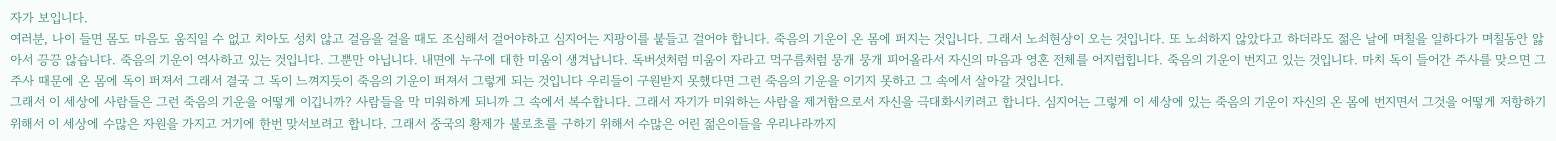자가 보입니다.
여러분, 나이 들면 몸도 마음도 움직일 수 없고 치아도 성치 않고 걸음을 걸을 때도 조심해서 걸어야하고 심지어는 지팡이를 붙들고 걸어야 합니다. 죽음의 기운이 온 몸에 퍼지는 것입니다. 그래서 노쇠현상이 오는 것입니다. 또 노쇠하지 않았다고 하더라도 젊은 날에 며칠을 일하다가 며칠동안 앓아서 끙끙 않습니다. 죽음의 기운이 역사하고 있는 것입니다. 그뿐만 아닙니다. 내면에 누구에 대한 미움이 생겨납니다. 독버섯처럼 미움이 자라고 먹구름처럼 뭉개 뭉개 피어올라서 자신의 마음과 영혼 전체를 어지럽힙니다. 죽음의 기운이 번지고 있는 것입니다. 마치 독이 들어간 주사를 맞으면 그 주사 때문에 온 몸에 독이 퍼져서 그래서 결국 그 독이 느껴지듯이 죽음의 기운이 퍼져서 그렇게 되는 것입니다 우리들이 구원받지 못했다면 그런 죽음의 기운을 이기지 못하고 그 속에서 살아갈 것입니다.
그래서 이 세상에 사람들은 그런 죽음의 기운을 어떻게 이깁니까? 사람들을 막 미워하게 되니까 그 속에서 복수합니다. 그래서 자기가 미워하는 사람을 제거함으로서 자신을 극대화시키려고 합니다. 심지어는 그렇게 이 세상에 있는 죽음의 기운이 자신의 온 몸에 번지면서 그것을 어떻게 저항하기 위해서 이 세상에 수많은 자원을 가지고 거기에 한번 맞서보려고 합니다. 그래서 중국의 황제가 불로초를 구하기 위해서 수많은 어린 젊은이들을 우리나라까지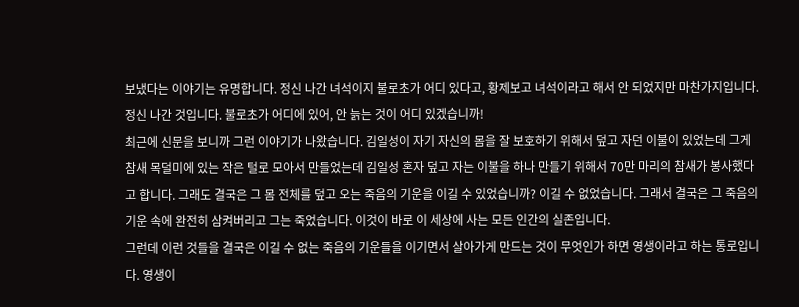보냈다는 이야기는 유명합니다. 정신 나간 녀석이지 불로초가 어디 있다고, 황제보고 녀석이라고 해서 안 되었지만 마찬가지입니다. 정신 나간 것입니다. 불로초가 어디에 있어, 안 늙는 것이 어디 있겠습니까!
최근에 신문을 보니까 그런 이야기가 나왔습니다. 김일성이 자기 자신의 몸을 잘 보호하기 위해서 덮고 자던 이불이 있었는데 그게 참새 목덜미에 있는 작은 털로 모아서 만들었는데 김일성 혼자 덮고 자는 이불을 하나 만들기 위해서 70만 마리의 참새가 봉사했다고 합니다. 그래도 결국은 그 몸 전체를 덮고 오는 죽음의 기운을 이길 수 있었습니까? 이길 수 없었습니다. 그래서 결국은 그 죽음의 기운 속에 완전히 삼켜버리고 그는 죽었습니다. 이것이 바로 이 세상에 사는 모든 인간의 실존입니다.
그런데 이런 것들을 결국은 이길 수 없는 죽음의 기운들을 이기면서 살아가게 만드는 것이 무엇인가 하면 영생이라고 하는 통로입니다. 영생이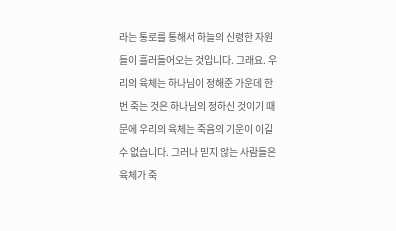라는 통로를 통해서 하늘의 신령한 자원들이 흘러들어오는 것입니다. 그래요. 우리의 육체는 하나님이 정해준 가운데 한번 죽는 것은 하나님의 정하신 것이기 때문에 우리의 육체는 죽음의 기운이 이길 수 없습니다. 그러나 믿지 않는 사람들은 육체가 죽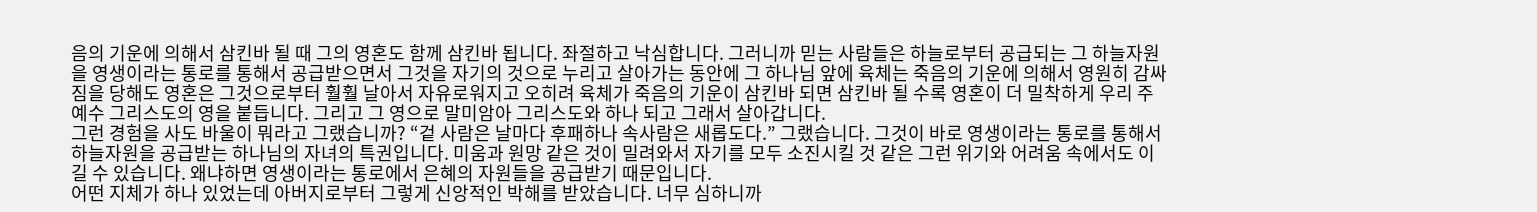음의 기운에 의해서 삼킨바 될 때 그의 영혼도 함께 삼킨바 됩니다. 좌절하고 낙심합니다. 그러니까 믿는 사람들은 하늘로부터 공급되는 그 하늘자원을 영생이라는 통로를 통해서 공급받으면서 그것을 자기의 것으로 누리고 살아가는 동안에 그 하나님 앞에 육체는 죽음의 기운에 의해서 영원히 감싸짐을 당해도 영혼은 그것으로부터 훨훨 날아서 자유로워지고 오히려 육체가 죽음의 기운이 삼킨바 되면 삼킨바 될 수록 영혼이 더 밀착하게 우리 주 예수 그리스도의 영을 붙듭니다. 그리고 그 영으로 말미암아 그리스도와 하나 되고 그래서 살아갑니다.
그런 경험을 사도 바울이 뭐라고 그랬습니까? “겉 사람은 날마다 후패하나 속사람은 새롭도다.” 그랬습니다. 그것이 바로 영생이라는 통로를 통해서 하늘자원을 공급받는 하나님의 자녀의 특권입니다. 미움과 원망 같은 것이 밀려와서 자기를 모두 소진시킬 것 같은 그런 위기와 어려움 속에서도 이길 수 있습니다. 왜냐하면 영생이라는 통로에서 은혜의 자원들을 공급받기 때문입니다.
어떤 지체가 하나 있었는데 아버지로부터 그렇게 신앙적인 박해를 받았습니다. 너무 심하니까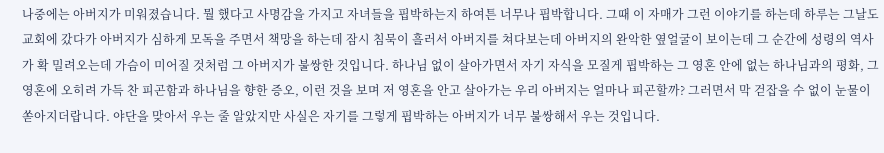나중에는 아버지가 미워졌습니다. 뭘 했다고 사명감을 가지고 자녀들을 핍박하는지 하여튼 너무나 핍박합니다. 그때 이 자매가 그런 이야기를 하는데 하루는 그날도 교회에 갔다가 아버지가 심하게 모독을 주면서 책망을 하는데 잠시 침묵이 흘러서 아버지를 쳐다보는데 아버지의 완악한 옆얼굴이 보이는데 그 순간에 성령의 역사가 확 밀려오는데 가슴이 미어질 것처럼 그 아버지가 불쌍한 것입니다. 하나님 없이 살아가면서 자기 자식을 모질게 핍박하는 그 영혼 안에 없는 하나님과의 평화, 그 영혼에 오히려 가득 찬 피곤함과 하나님을 향한 증오, 이런 것을 보며 저 영혼을 안고 살아가는 우리 아버지는 얼마나 피곤할까? 그러면서 막 걷잡을 수 없이 눈물이 쏟아지더랍니다. 야단을 맞아서 우는 줄 알았지만 사실은 자기를 그렇게 핍박하는 아버지가 너무 불쌍해서 우는 것입니다.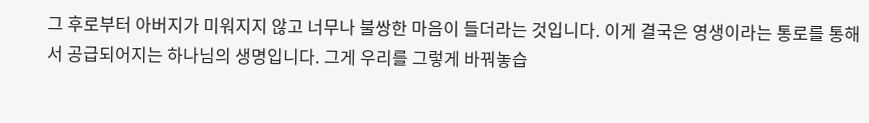그 후로부터 아버지가 미워지지 않고 너무나 불쌍한 마음이 들더라는 것입니다. 이게 결국은 영생이라는 통로를 통해서 공급되어지는 하나님의 생명입니다. 그게 우리를 그렇게 바꿔놓습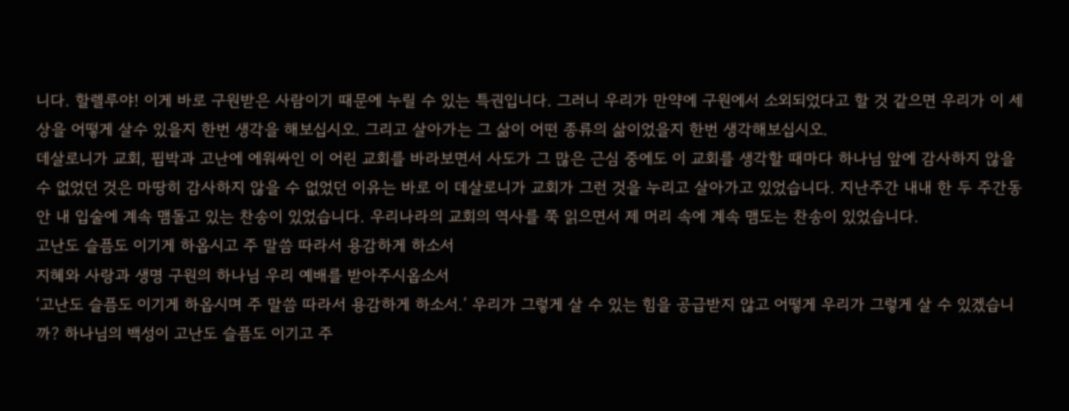니다. 할렐루야! 이게 바로 구원받은 사람이기 때문에 누릴 수 있는 특권입니다. 그러니 우리가 만약에 구원에서 소외되었다고 할 것 같으면 우리가 이 세상을 어떻게 살수 있을지 한번 생각을 해보십시오. 그리고 살아가는 그 삶이 어떤 종류의 삶이었을지 한번 생각해보십시오.
데살로니가 교회, 핍박과 고난에 에워싸인 이 어린 교회를 바라보면서 사도가 그 많은 근심 중에도 이 교회를 생각할 때마다 하나님 앞에 감사하지 않을 수 없었던 것은 마땅히 감사하지 않을 수 없었던 이유는 바로 이 데살로니가 교회가 그런 것을 누리고 살아가고 있었습니다. 지난주간 내내 한 두 주간동안 내 입술에 계속 맴돌고 있는 찬송이 있었습니다. 우리나라의 교회의 역사를 쭉 읽으면서 제 머리 속에 계속 맴도는 찬송이 있었습니다.
고난도 슬픔도 이기게 하옵시고 주 말씀 따라서 용감하게 하소서
지혜와 사랑과 생명 구원의 하나님 우리 예배를 받아주시옵소서
‘고난도 슬픔도 이기게 하옵시며 주 말씀 따라서 용감하게 하소서.’ 우리가 그렇게 살 수 있는 힘을 공급받지 않고 어떻게 우리가 그렇게 살 수 있겠습니까? 하나님의 백성이 고난도 슬픔도 이기고 주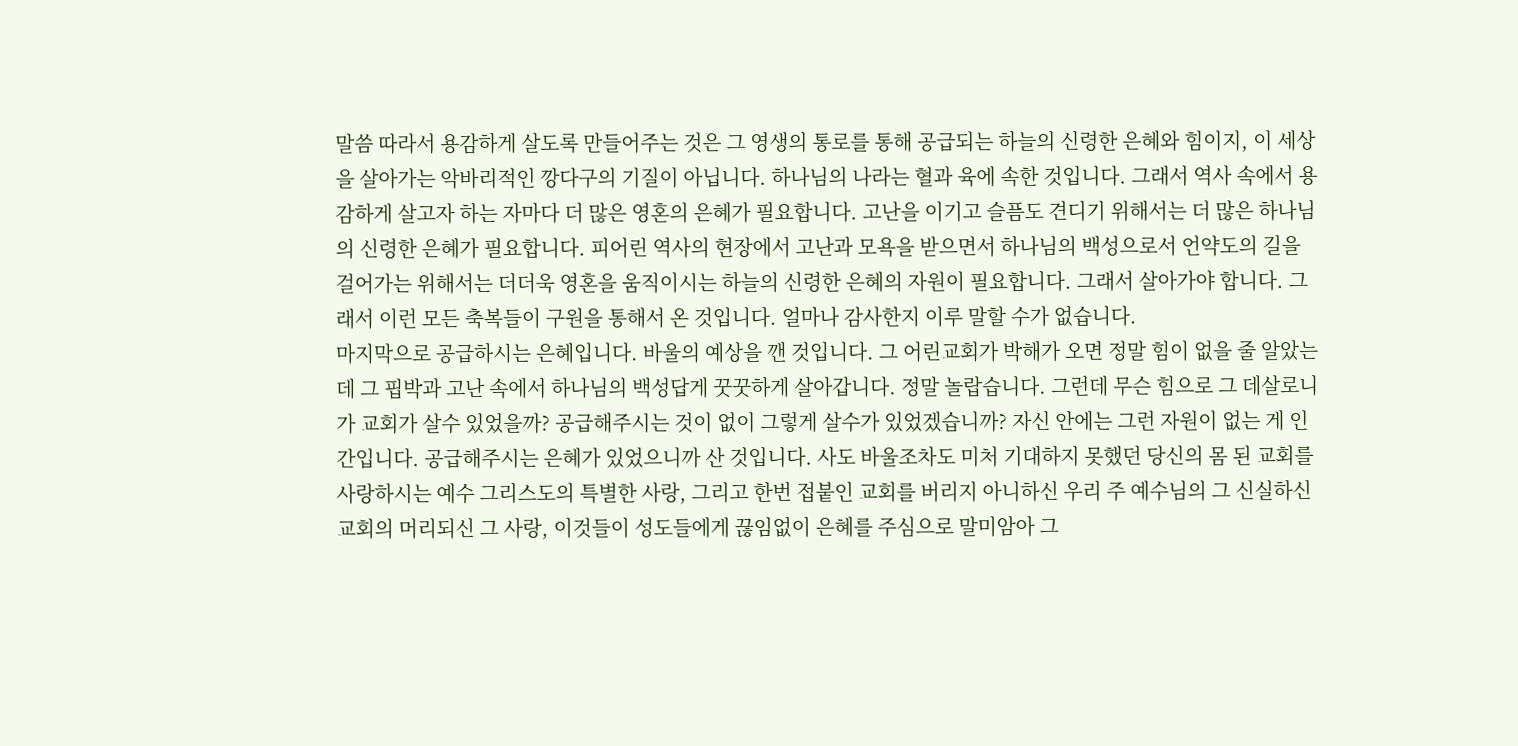말씀 따라서 용감하게 살도록 만들어주는 것은 그 영생의 통로를 통해 공급되는 하늘의 신령한 은혜와 힘이지, 이 세상을 살아가는 악바리적인 깡다구의 기질이 아닙니다. 하나님의 나라는 혈과 육에 속한 것입니다. 그래서 역사 속에서 용감하게 살고자 하는 자마다 더 많은 영혼의 은혜가 필요합니다. 고난을 이기고 슬픔도 견디기 위해서는 더 많은 하나님의 신령한 은혜가 필요합니다. 피어린 역사의 현장에서 고난과 모욕을 받으면서 하나님의 백성으로서 언약도의 길을 걸어가는 위해서는 더더욱 영혼을 움직이시는 하늘의 신령한 은혜의 자원이 필요합니다. 그래서 살아가야 합니다. 그래서 이런 모든 축복들이 구원을 통해서 온 것입니다. 얼마나 감사한지 이루 말할 수가 없습니다.
마지막으로 공급하시는 은혜입니다. 바울의 예상을 깬 것입니다. 그 어린교회가 박해가 오면 정말 힘이 없을 줄 알았는데 그 핍박과 고난 속에서 하나님의 백성답게 꿋꿋하게 살아갑니다. 정말 놀랍습니다. 그런데 무슨 힘으로 그 데살로니가 교회가 살수 있었을까? 공급해주시는 것이 없이 그렇게 살수가 있었겠습니까? 자신 안에는 그런 자원이 없는 게 인간입니다. 공급해주시는 은혜가 있었으니까 산 것입니다. 사도 바울조차도 미처 기대하지 못했던 당신의 몸 된 교회를 사랑하시는 예수 그리스도의 특별한 사랑, 그리고 한번 접붙인 교회를 버리지 아니하신 우리 주 예수님의 그 신실하신 교회의 머리되신 그 사랑, 이것들이 성도들에게 끊임없이 은혜를 주심으로 말미암아 그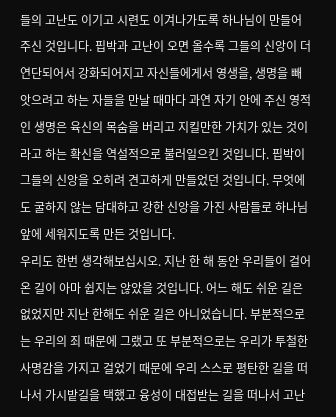들의 고난도 이기고 시련도 이겨나가도록 하나님이 만들어주신 것입니다. 핍박과 고난이 오면 올수록 그들의 신앙이 더 연단되어서 강화되어지고 자신들에게서 영생을, 생명을 빼앗으려고 하는 자들을 만날 때마다 과연 자기 안에 주신 영적인 생명은 육신의 목숨을 버리고 지킬만한 가치가 있는 것이라고 하는 확신을 역설적으로 불러일으킨 것입니다. 핍박이 그들의 신앙을 오히려 견고하게 만들었던 것입니다. 무엇에도 굴하지 않는 담대하고 강한 신앙을 가진 사람들로 하나님 앞에 세워지도록 만든 것입니다.
우리도 한번 생각해보십시오. 지난 한 해 동안 우리들이 걸어온 길이 아마 쉽지는 않았을 것입니다. 어느 해도 쉬운 길은 없었지만 지난 한해도 쉬운 길은 아니었습니다. 부분적으로는 우리의 죄 때문에 그랬고 또 부분적으로는 우리가 투철한 사명감을 가지고 걸었기 때문에 우리 스스로 평탄한 길을 떠나서 가시밭길을 택했고 융성이 대접받는 길을 떠나서 고난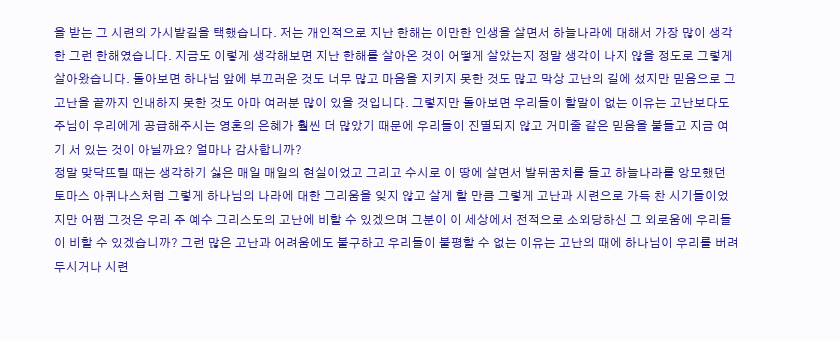을 받는 그 시련의 가시밭길을 택했습니다. 저는 개인적으로 지난 한해는 이만한 인생을 살면서 하늘나라에 대해서 가장 많이 생각한 그런 한해였습니다. 지금도 이렇게 생각해보면 지난 한해를 살아온 것이 어떻게 살았는지 정말 생각이 나지 않을 정도로 그렇게 살아왔습니다. 돌아보면 하나님 앞에 부끄러운 것도 너무 많고 마음을 지키지 못한 것도 많고 막상 고난의 길에 섰지만 믿음으로 그 고난을 끝까지 인내하지 못한 것도 아마 여러분 많이 있을 것입니다. 그렇지만 돌아보면 우리들이 할말이 없는 이유는 고난보다도 주님이 우리에게 공급해주시는 영혼의 은혜가 훨씬 더 많았기 때문에 우리들이 진멸되지 않고 거미줄 같은 믿음을 붙들고 지금 여기 서 있는 것이 아닐까요? 얼마나 감사합니까?
정말 맞닥뜨릴 때는 생각하기 싫은 매일 매일의 현실이었고 그리고 수시로 이 땅에 살면서 발뒤꿈치를 들고 하늘나라를 앙모했던 토마스 아퀴나스처럼 그렇게 하나님의 나라에 대한 그리움을 잊지 않고 살게 할 만큼 그렇게 고난과 시련으로 가득 찬 시기들이었지만 어쩜 그것은 우리 주 예수 그리스도의 고난에 비할 수 있겠으며 그분이 이 세상에서 전적으로 소외당하신 그 외로움에 우리들이 비할 수 있겠습니까? 그런 많은 고난과 어려움에도 불구하고 우리들이 불평할 수 없는 이유는 고난의 때에 하나님이 우리를 버려두시거나 시련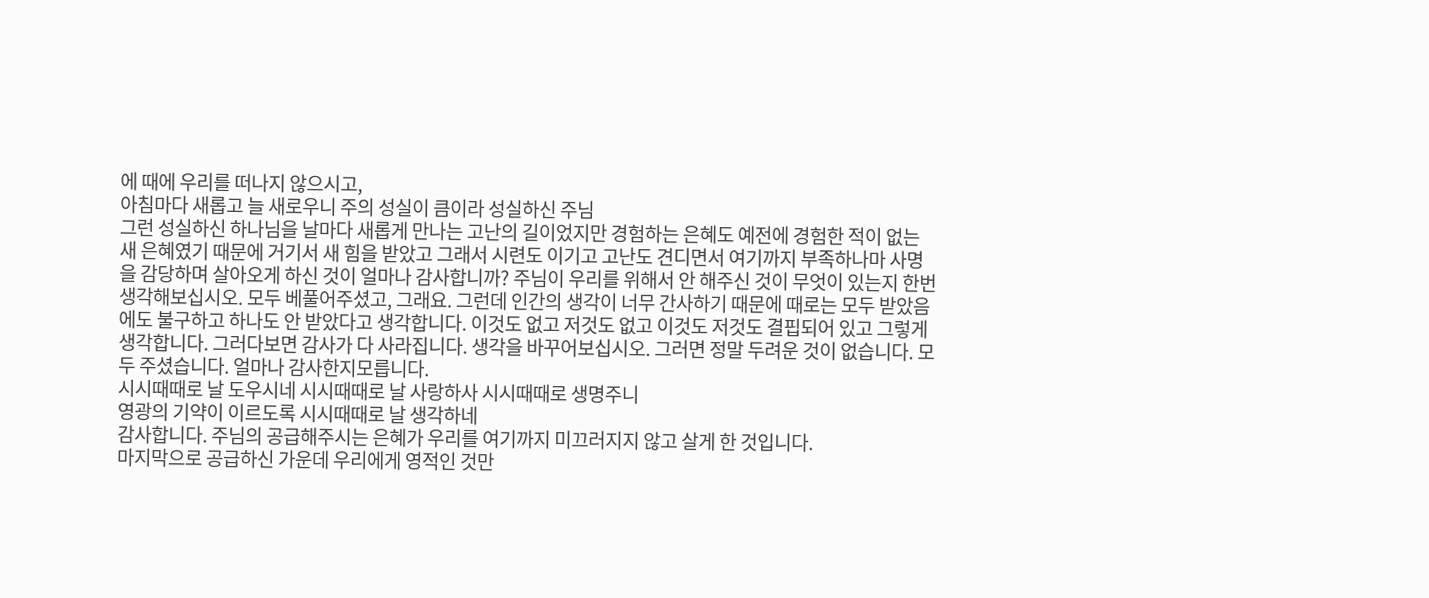에 때에 우리를 떠나지 않으시고,
아침마다 새롭고 늘 새로우니 주의 성실이 큼이라 성실하신 주님
그런 성실하신 하나님을 날마다 새롭게 만나는 고난의 길이었지만 경험하는 은혜도 예전에 경험한 적이 없는 새 은혜였기 때문에 거기서 새 힘을 받았고 그래서 시련도 이기고 고난도 견디면서 여기까지 부족하나마 사명을 감당하며 살아오게 하신 것이 얼마나 감사합니까? 주님이 우리를 위해서 안 해주신 것이 무엇이 있는지 한번 생각해보십시오. 모두 베풀어주셨고, 그래요. 그런데 인간의 생각이 너무 간사하기 때문에 때로는 모두 받았음에도 불구하고 하나도 안 받았다고 생각합니다. 이것도 없고 저것도 없고 이것도 저것도 결핍되어 있고 그렇게 생각합니다. 그러다보면 감사가 다 사라집니다. 생각을 바꾸어보십시오. 그러면 정말 두려운 것이 없습니다. 모두 주셨습니다. 얼마나 감사한지모릅니다.
시시때때로 날 도우시네 시시때때로 날 사랑하사 시시때때로 생명주니
영광의 기약이 이르도록 시시때때로 날 생각하네
감사합니다. 주님의 공급해주시는 은혜가 우리를 여기까지 미끄러지지 않고 살게 한 것입니다.
마지막으로 공급하신 가운데 우리에게 영적인 것만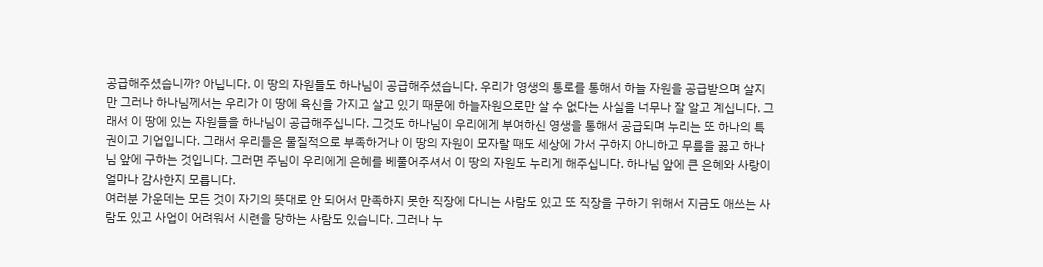공급해주셨습니까? 아닙니다. 이 땅의 자원들도 하나님이 공급해주셨습니다. 우리가 영생의 통로를 통해서 하늘 자원을 공급받으며 살지만 그러나 하나님께서는 우리가 이 땅에 육신을 가지고 살고 있기 때문에 하늘자원으로만 살 수 없다는 사실을 너무나 잘 알고 계십니다. 그래서 이 땅에 있는 자원들을 하나님이 공급해주십니다. 그것도 하나님이 우리에게 부여하신 영생을 통해서 공급되며 누리는 또 하나의 특권이고 기업입니다. 그래서 우리들은 물질적으로 부족하거나 이 땅의 자원이 모자랄 때도 세상에 가서 구하지 아니하고 무릎을 꿇고 하나님 앞에 구하는 것입니다. 그러면 주님이 우리에게 은혜를 베풀어주셔서 이 땅의 자원도 누리게 해주십니다. 하나님 앞에 큰 은혜와 사랑이 얼마나 감사한지 모릅니다.
여러분 가운데는 모든 것이 자기의 뜻대로 안 되어서 만족하지 못한 직장에 다니는 사람도 있고 또 직장을 구하기 위해서 지금도 애쓰는 사람도 있고 사업이 어려워서 시련을 당하는 사람도 있습니다. 그러나 누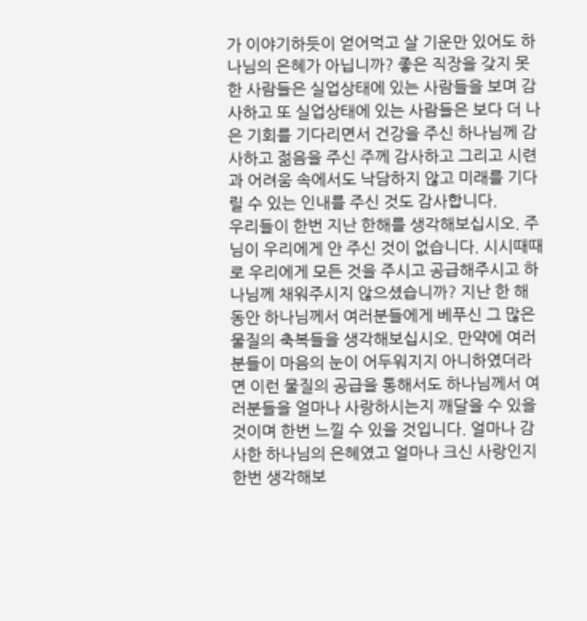가 이야기하듯이 얻어먹고 살 기운만 있어도 하나님의 은혜가 아닙니까? 좋은 직장을 갖지 못한 사람들은 실업상태에 있는 사람들을 보며 감사하고 또 실업상태에 있는 사람들은 보다 더 나은 기회를 기다리면서 건강을 주신 하나님께 감사하고 젊음을 주신 주께 감사하고 그리고 시련과 어려움 속에서도 낙담하지 않고 미래를 기다릴 수 있는 인내를 주신 것도 감사합니다.
우리들이 한번 지난 한해를 생각해보십시오. 주님이 우리에게 안 주신 것이 없습니다. 시시때때로 우리에게 모든 것을 주시고 공급해주시고 하나님께 채워주시지 않으셨습니까? 지난 한 해 동안 하나님께서 여러분들에게 베푸신 그 많은 물질의 축복들을 생각해보십시오. 만약에 여러분들이 마음의 눈이 어두워지지 아니하였더라면 이런 물질의 공급을 통해서도 하나님께서 여러분들을 얼마나 사랑하시는지 깨달을 수 있을 것이며 한번 느낄 수 있을 것입니다. 얼마나 감사한 하나님의 은혜였고 얼마나 크신 사랑인지 한번 생각해보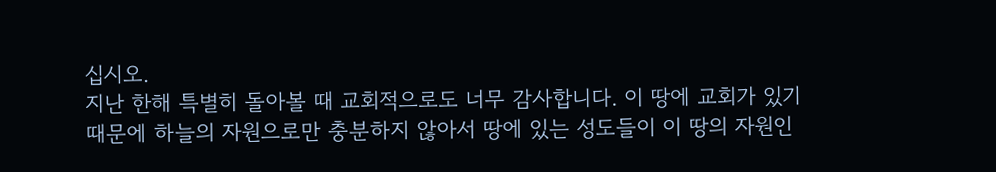십시오.
지난 한해 특별히 돌아볼 때 교회적으로도 너무 감사합니다. 이 땅에 교회가 있기 때문에 하늘의 자원으로만 충분하지 않아서 땅에 있는 성도들이 이 땅의 자원인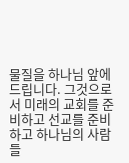물질을 하나님 앞에 드립니다. 그것으로서 미래의 교회를 준비하고 선교를 준비하고 하나님의 사람들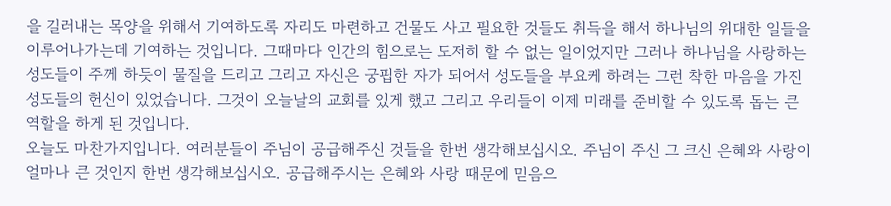을 길러내는 목양을 위해서 기여하도록 자리도 마련하고 건물도 사고 필요한 것들도 취득을 해서 하나님의 위대한 일들을 이루어나가는데 기여하는 것입니다. 그때마다 인간의 힘으로는 도저히 할 수 없는 일이었지만 그러나 하나님을 사랑하는 성도들이 주께 하듯이 물질을 드리고 그리고 자신은 궁핍한 자가 되어서 성도들을 부요케 하려는 그런 착한 마음을 가진 성도들의 헌신이 있었습니다. 그것이 오늘날의 교회를 있게 했고 그리고 우리들이 이제 미래를 준비할 수 있도록 돕는 큰 역할을 하게 된 것입니다.
오늘도 마찬가지입니다. 여러분들이 주님이 공급해주신 것들을 한번 생각해보십시오. 주님이 주신 그 크신 은혜와 사랑이 얼마나 큰 것인지 한번 생각해보십시오. 공급해주시는 은혜와 사랑 때문에 믿음으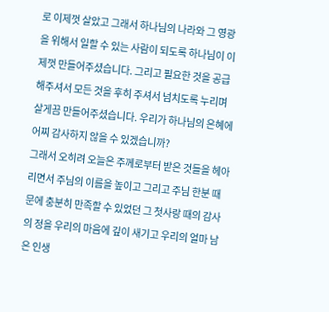로 이제껏 살았고 그래서 하나님의 나라와 그 영광을 위해서 일할 수 있는 사람이 되도록 하나님이 이제껏 만들어주셨습니다. 그리고 필요한 것을 공급해주셔서 모든 것을 후히 주셔서 넘치도록 누리며 살게끔 만들어주셨습니다. 우리가 하나님의 은혜에 어찌 감사하지 않을 수 있겠습니까?
그래서 오히려 오늘은 주께로부터 받은 것들을 헤아리면서 주님의 이름을 높이고 그리고 주님 한분 때문에 충분히 만족할 수 있었던 그 첫사랑 때의 감사의 정을 우리의 마음에 깊이 새기고 우리의 얼마 남은 인생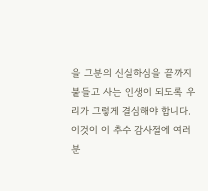을 그분의 신실하심을 끝까지 붙들고 사는 인생이 되도록 우리가 그렇게 결심해야 합니다. 이것이 이 추수 감사절에 여러분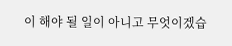이 해야 될 일이 아니고 무엇이겠습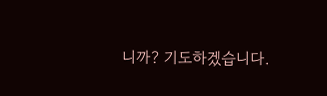니까? 기도하겠습니다.